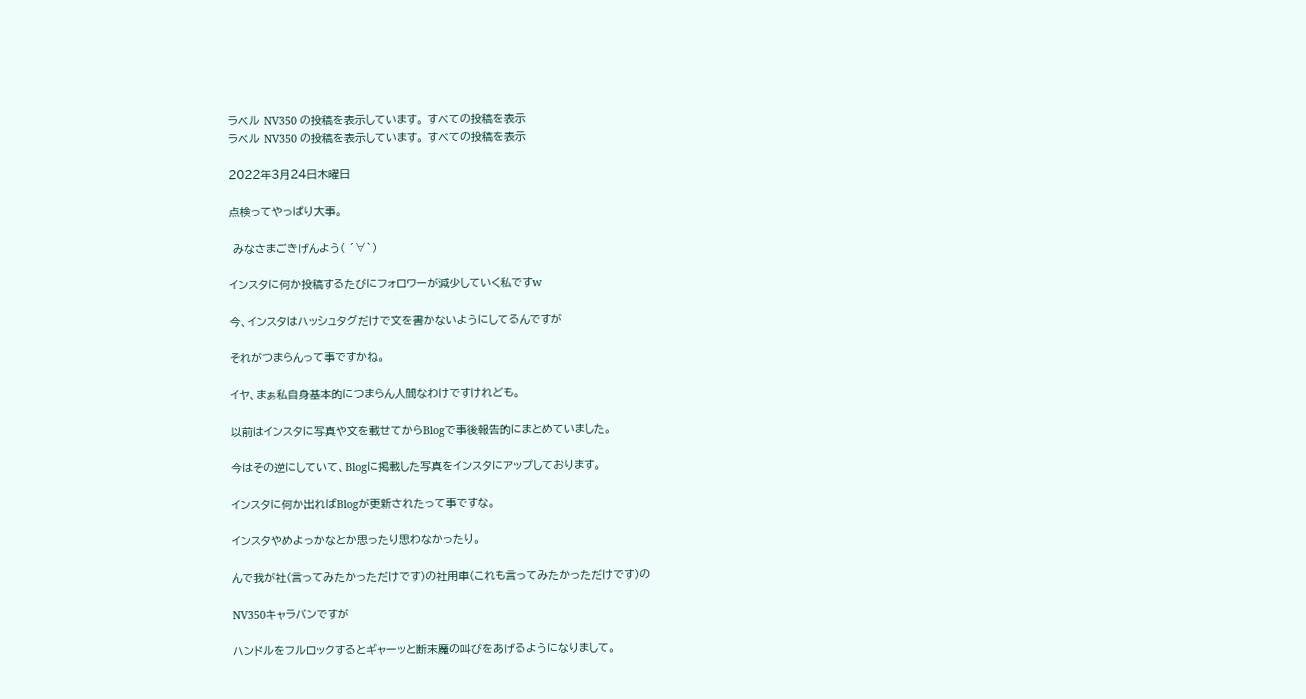ラベル NV350 の投稿を表示しています。 すべての投稿を表示
ラベル NV350 の投稿を表示しています。 すべての投稿を表示

2022年3月24日木曜日

点検ってやっぱり大事。

 みなさまごきげんよう( ´∀`)

インスタに何か投稿するたびにフォロワーが減少していく私ですw

今、インスタはハッシュタグだけで文を書かないようにしてるんですが

それがつまらんって事ですかね。

イヤ、まぁ私自身基本的につまらん人間なわけですけれども。

以前はインスタに写真や文を載せてからBlogで事後報告的にまとめていました。

今はその逆にしていて、Blogに掲載した写真をインスタにアップしております。

インスタに何か出ればBlogが更新されたって事ですな。

インスタやめよっかなとか思ったり思わなかったり。

んで我が社(言ってみたかっただけです)の社用車(これも言ってみたかっただけです)の

NV350キャラバンですが

ハンドルをフルロックするとギャーッと断末魔の叫びをあげるようになりまして。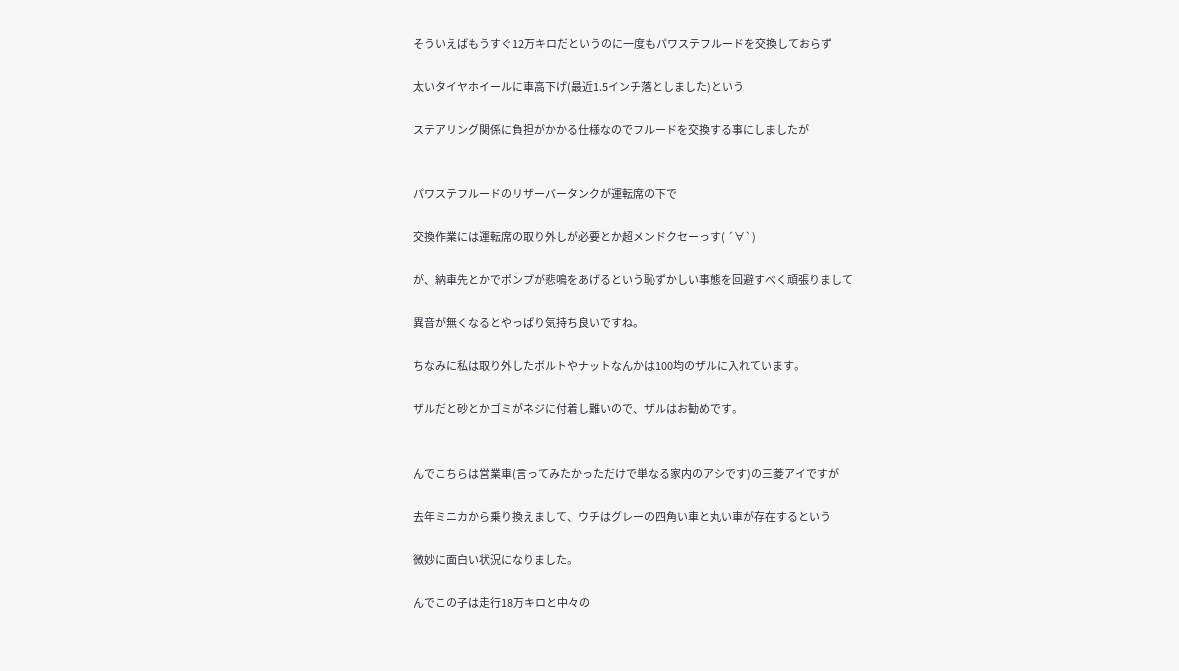そういえばもうすぐ12万キロだというのに一度もパワステフルードを交換しておらず

太いタイヤホイールに車高下げ(最近1.5インチ落としました)という

ステアリング関係に負担がかかる仕様なのでフルードを交換する事にしましたが


パワステフルードのリザーバータンクが運転席の下で

交換作業には運転席の取り外しが必要とか超メンドクセーっす( ´∀`)

が、納車先とかでポンプが悲鳴をあげるという恥ずかしい事態を回避すべく頑張りまして

異音が無くなるとやっぱり気持ち良いですね。

ちなみに私は取り外したボルトやナットなんかは100均のザルに入れています。

ザルだと砂とかゴミがネジに付着し難いので、ザルはお勧めです。


んでこちらは営業車(言ってみたかっただけで単なる家内のアシです)の三菱アイですが

去年ミニカから乗り換えまして、ウチはグレーの四角い車と丸い車が存在するという

微妙に面白い状況になりました。

んでこの子は走行18万キロと中々の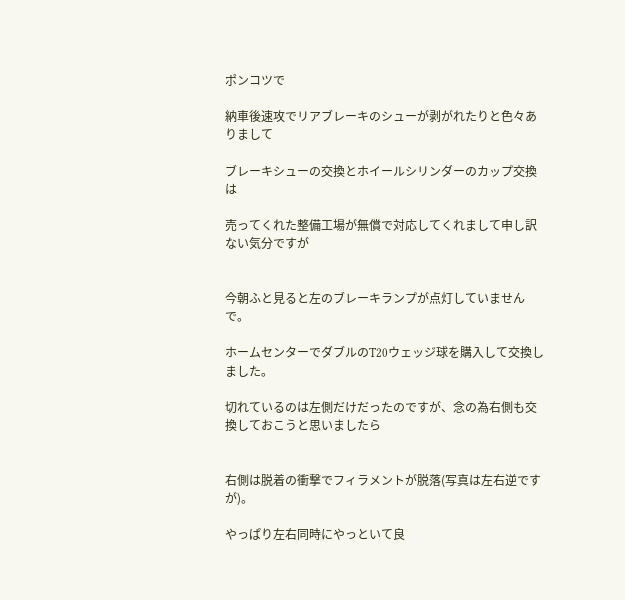ポンコツで

納車後速攻でリアブレーキのシューが剥がれたりと色々ありまして

ブレーキシューの交換とホイールシリンダーのカップ交換は

売ってくれた整備工場が無償で対応してくれまして申し訳ない気分ですが


今朝ふと見ると左のブレーキランプが点灯していませんで。

ホームセンターでダブルのT20ウェッジ球を購入して交換しました。

切れているのは左側だけだったのですが、念の為右側も交換しておこうと思いましたら


右側は脱着の衝撃でフィラメントが脱落(写真は左右逆ですが)。

やっぱり左右同時にやっといて良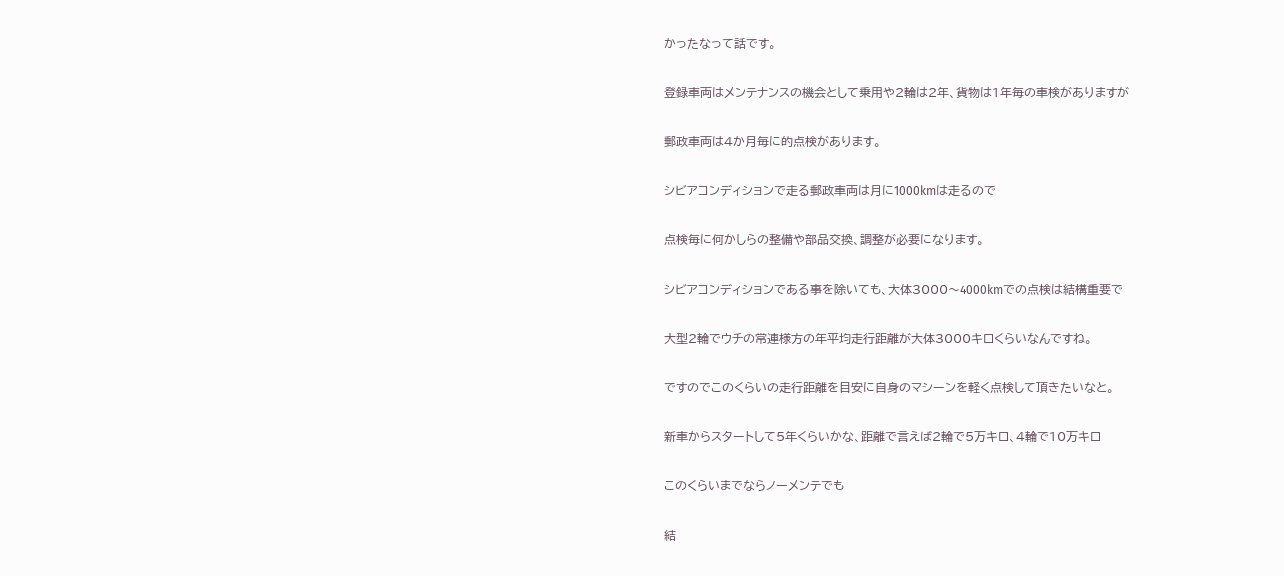かったなって話です。

登録車両はメンテナンスの機会として乗用や2輪は2年、貨物は1年毎の車検がありますが

郵政車両は4か月毎に的点検があります。

シビアコンディションで走る郵政車両は月に1000kmは走るので

点検毎に何かしらの整備や部品交換、調整が必要になります。

シビアコンディションである事を除いても、大体3000〜4000kmでの点検は結構重要で

大型2輪でウチの常連様方の年平均走行距離が大体3000キロくらいなんですね。

ですのでこのくらいの走行距離を目安に自身のマシーンを軽く点検して頂きたいなと。

新車からスタートして5年くらいかな、距離で言えば2輪で5万キロ、4輪で10万キロ

このくらいまでならノーメンテでも

結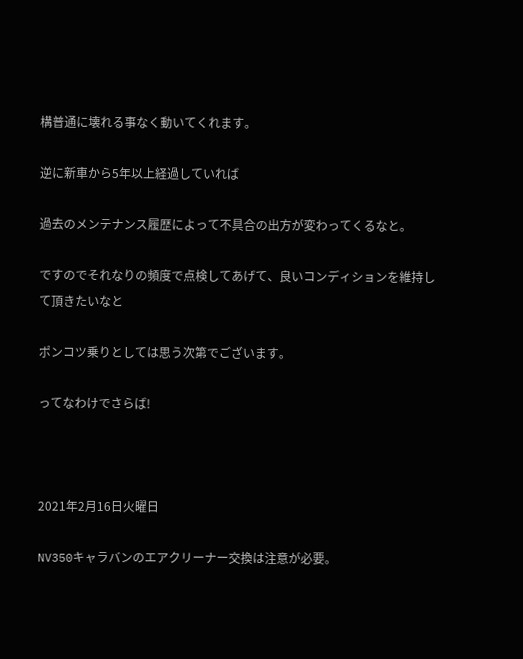構普通に壊れる事なく動いてくれます。

逆に新車から5年以上経過していれば

過去のメンテナンス履歴によって不具合の出方が変わってくるなと。

ですのでそれなりの頻度で点検してあげて、良いコンディションを維持して頂きたいなと

ポンコツ乗りとしては思う次第でございます。

ってなわけでさらば!



2021年2月16日火曜日

NV350キャラバンのエアクリーナー交換は注意が必要。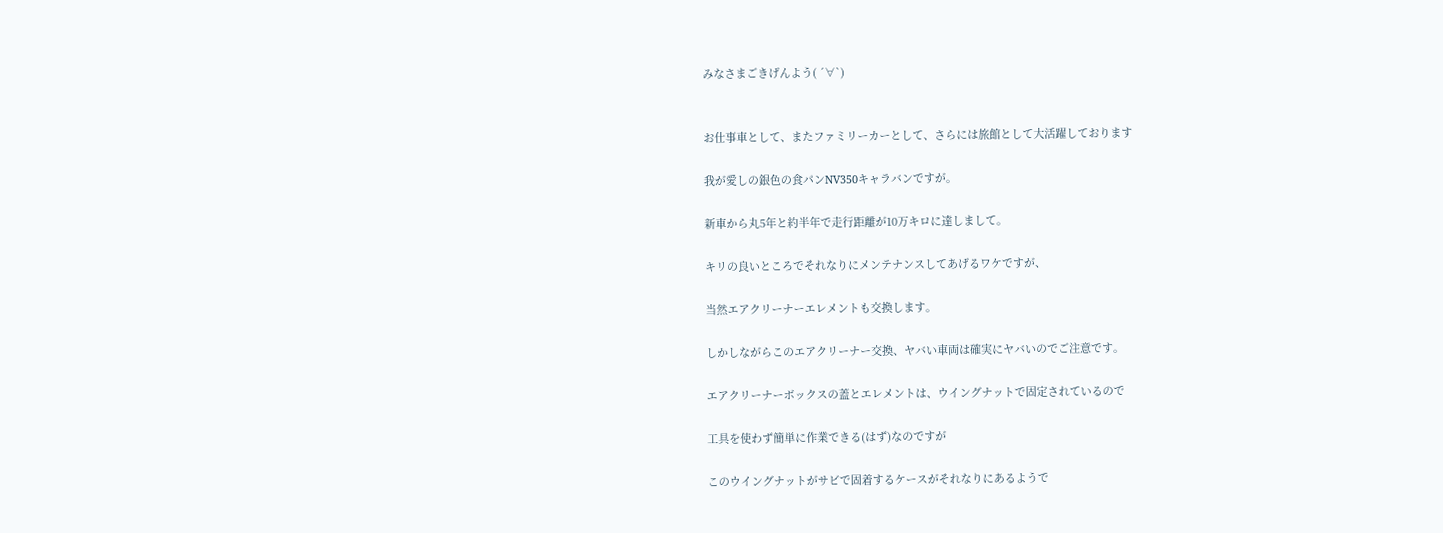みなさまごきげんよう( ´∀`)


お仕事車として、またファミリーカーとして、さらには旅館として大活躍しております

我が愛しの銀色の食パンNV350キャラバンですが。

新車から丸5年と約半年で走行距離が10万キロに達しまして。

キリの良いところでそれなりにメンテナンスしてあげるワケですが、

当然エアクリーナーエレメントも交換します。

しかしながらこのエアクリーナー交換、ヤバい車両は確実にヤバいのでご注意です。

エアクリーナーボックスの蓋とエレメントは、ウイングナットで固定されているので

工具を使わず簡単に作業できる(はず)なのですが

このウイングナットがサビで固着するケースがそれなりにあるようで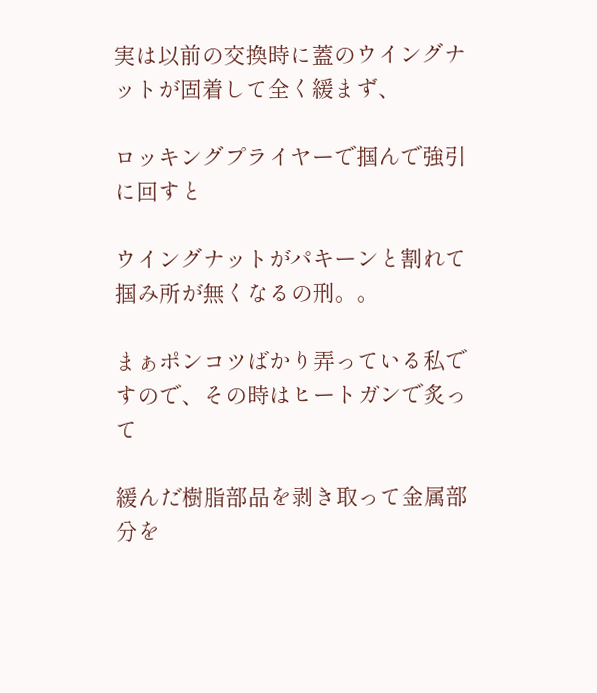実は以前の交換時に蓋のウイングナットが固着して全く緩まず、

ロッキングプライヤーで掴んで強引に回すと

ウイングナットがパキーンと割れて掴み所が無くなるの刑。。

まぁポンコツばかり弄っている私ですので、その時はヒートガンで炙って

緩んだ樹脂部品を剥き取って金属部分を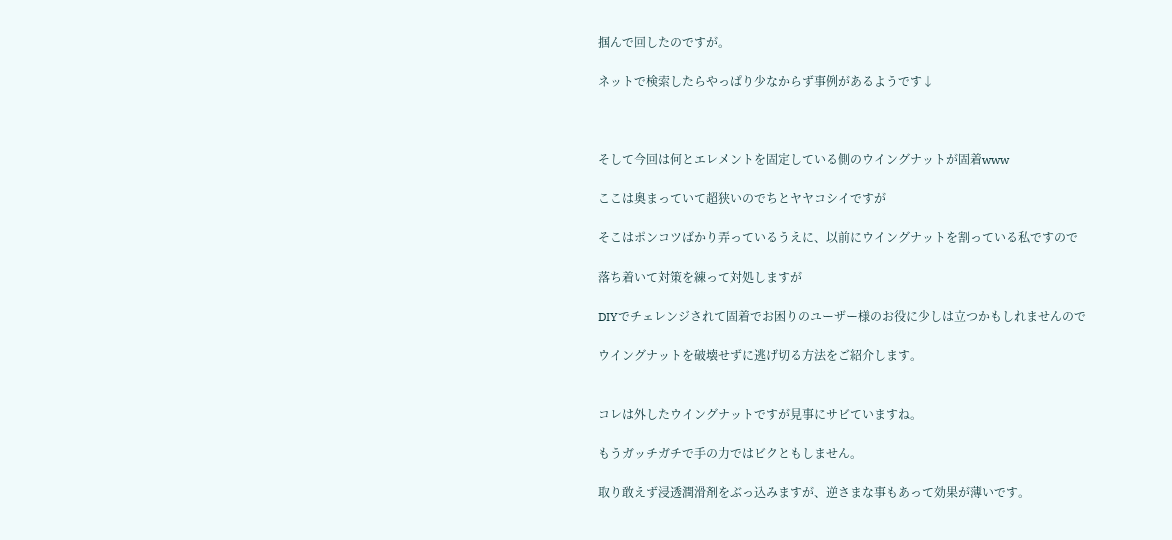掴んで回したのですが。

ネットで検索したらやっぱり少なからず事例があるようです↓



そして今回は何とエレメントを固定している側のウイングナットが固着www

ここは奥まっていて超狭いのでちとヤヤコシイですが

そこはポンコツばかり弄っているうえに、以前にウイングナットを割っている私ですので

落ち着いて対策を練って対処しますが

DIYでチェレンジされて固着でお困りのユーザー様のお役に少しは立つかもしれませんので

ウイングナットを破壊せずに逃げ切る方法をご紹介します。


コレは外したウイングナットですが見事にサビていますね。

もうガッチガチで手の力ではビクともしません。

取り敢えず浸透潤滑剤をぶっ込みますが、逆さまな事もあって効果が薄いです。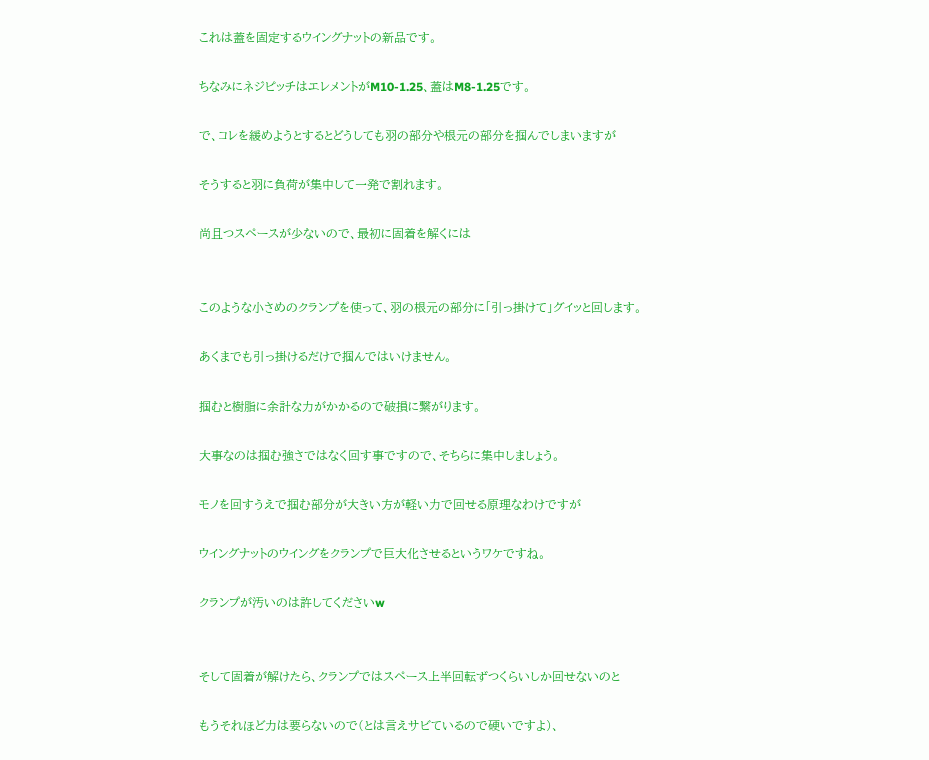これは蓋を固定するウイングナットの新品です。

ちなみにネジピッチはエレメントがM10-1.25、蓋はM8-1.25です。

で、コレを緩めようとするとどうしても羽の部分や根元の部分を掴んでしまいますが

そうすると羽に負荷が集中して一発で割れます。

尚且つスペースが少ないので、最初に固着を解くには


このような小さめのクランプを使って、羽の根元の部分に「引っ掛けて」グイッと回します。

あくまでも引っ掛けるだけで掴んではいけません。

掴むと樹脂に余計な力がかかるので破損に繋がります。

大事なのは掴む強さではなく回す事ですので、そちらに集中しましょう。

モノを回すうえで掴む部分が大きい方が軽い力で回せる原理なわけですが

ウイングナットのウイングをクランプで巨大化させるというワケですね。

クランプが汚いのは許してくださいw


そして固着が解けたら、クランプではスペース上半回転ずつくらいしか回せないのと

もうそれほど力は要らないので(とは言えサビているので硬いですよ)、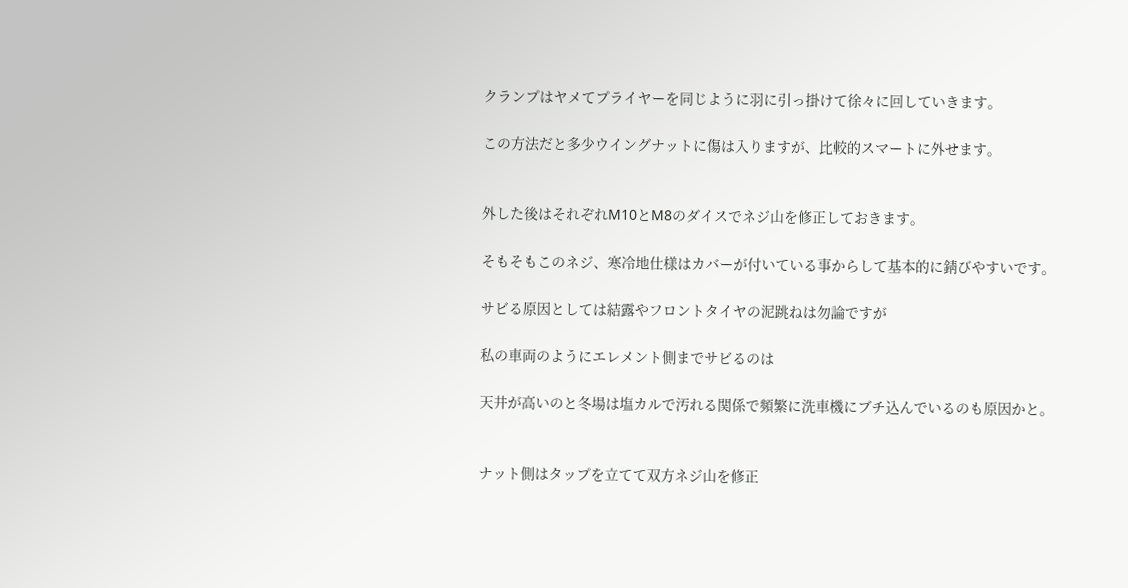クランプはヤメてプライヤーを同じように羽に引っ掛けて徐々に回していきます。

この方法だと多少ウイングナットに傷は入りますが、比較的スマートに外せます。


外した後はそれぞれM10とM8のダイスでネジ山を修正しておきます。

そもそもこのネジ、寒冷地仕様はカバーが付いている事からして基本的に錆びやすいです。

サビる原因としては結露やフロントタイヤの泥跳ねは勿論ですが

私の車両のようにエレメント側までサビるのは

天井が高いのと冬場は塩カルで汚れる関係で頻繁に洗車機にブチ込んでいるのも原因かと。


ナット側はタップを立てて双方ネジ山を修正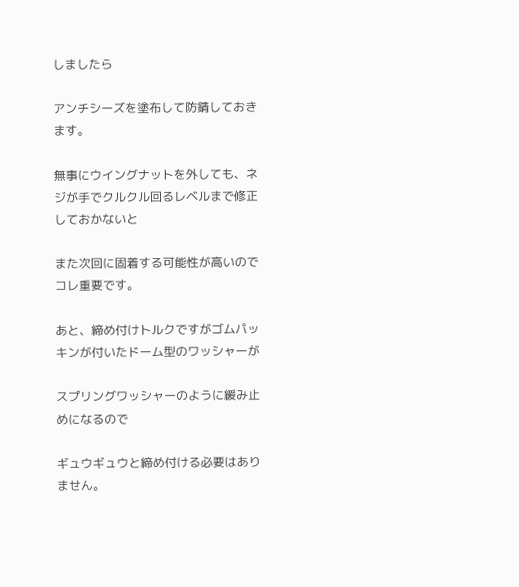しましたら

アンチシーズを塗布して防錆しておきます。

無事にウイングナットを外しても、ネジが手でクルクル回るレベルまで修正しておかないと

また次回に固着する可能性が高いのでコレ重要です。

あと、締め付けトルクですがゴムパッキンが付いたドーム型のワッシャーが

スプリングワッシャーのように緩み止めになるので

ギュウギュウと締め付ける必要はありません。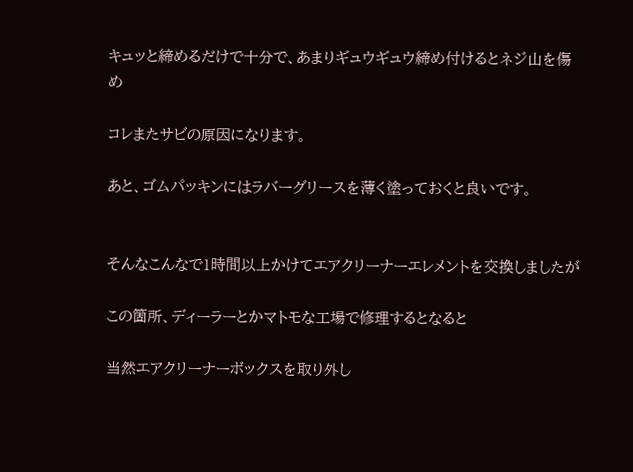キュッと締めるだけで十分で、あまりギュウギュウ締め付けるとネジ山を傷め

コレまたサビの原因になります。

あと、ゴムパッキンにはラバーグリースを薄く塗っておくと良いです。


そんなこんなで1時間以上かけてエアクリーナーエレメントを交換しましたが

この箇所、ディーラーとかマトモな工場で修理するとなると

当然エアクリーナーボックスを取り外し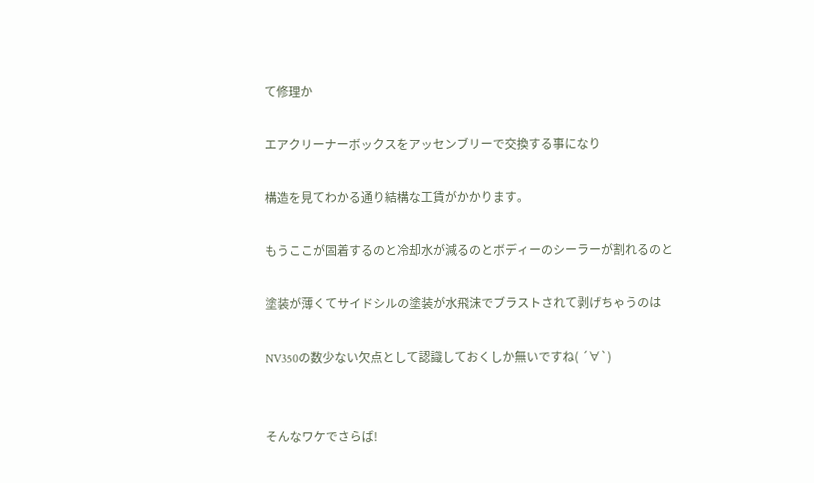て修理か

エアクリーナーボックスをアッセンブリーで交換する事になり

構造を見てわかる通り結構な工賃がかかります。

もうここが固着するのと冷却水が減るのとボディーのシーラーが割れるのと

塗装が薄くてサイドシルの塗装が水飛沫でブラストされて剥げちゃうのは

NV350の数少ない欠点として認識しておくしか無いですね( ´∀`)


そんなワケでさらば!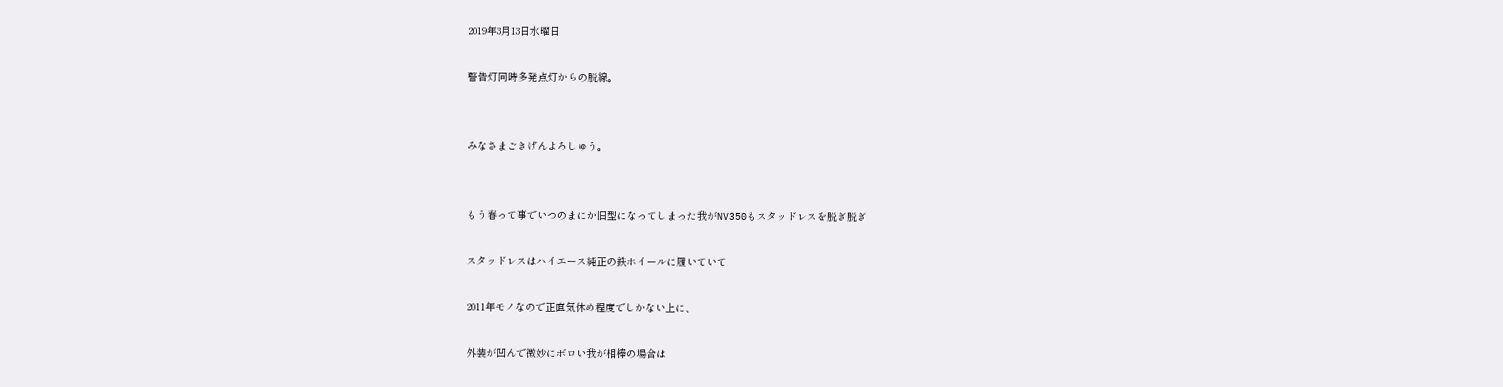2019年3月13日水曜日

警告灯同時多発点灯からの脱線。


みなさまごきげんよろしゅう。


もう春って事でいつのまにか旧型になってしまった我がNV350もスタッドレスを脱ぎ脱ぎ

スタッドレスはハイエース純正の鉄ホイールに履いていて

2011年モノなので正直気休め程度でしかない上に、

外装が凹んで微妙にボロい我が相棒の場合は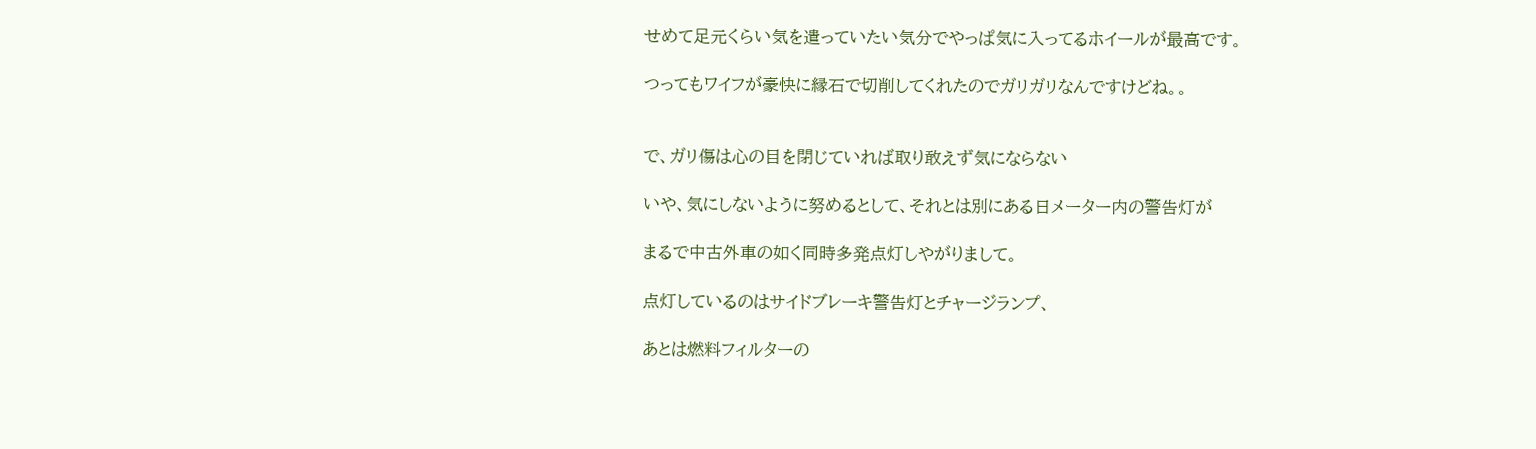せめて足元くらい気を遣っていたい気分でやっぱ気に入ってるホイールが最高です。

つってもワイフが豪快に縁石で切削してくれたのでガリガリなんですけどね。。


で、ガリ傷は心の目を閉じていれば取り敢えず気にならない

いや、気にしないように努めるとして、それとは別にある日メーター内の警告灯が

まるで中古外車の如く同時多発点灯しやがりまして。

点灯しているのはサイドブレーキ警告灯とチャージランプ、

あとは燃料フィルターの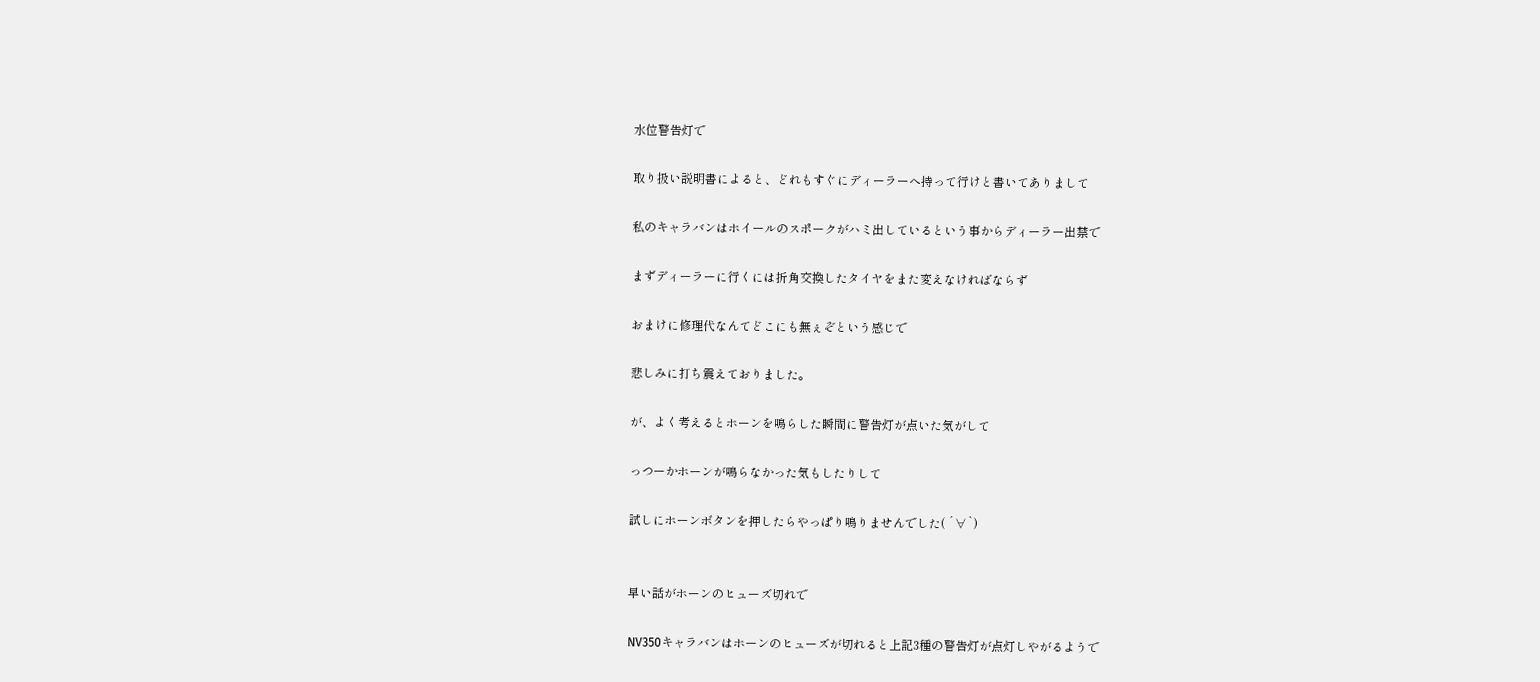水位警告灯で

取り扱い説明書によると、どれもすぐにディーラーへ持って行けと書いてありまして

私のキャラバンはホイールのスポークがハミ出しているという事からディーラー出禁で

まずディーラーに行くには折角交換したタイヤをまた変えなければならず

おまけに修理代なんてどこにも無ぇぞという感じで

悲しみに打ち震えておりました。

が、よく考えるとホーンを鳴らした瞬間に警告灯が点いた気がして

っつーかホーンが鳴らなかった気もしたりして

試しにホーンボタンを押したらやっぱり鳴りませんでした( ´∀`)


早い話がホーンのヒューズ切れで

NV350キャラバンはホーンのヒューズが切れると上記3種の警告灯が点灯しやがるようで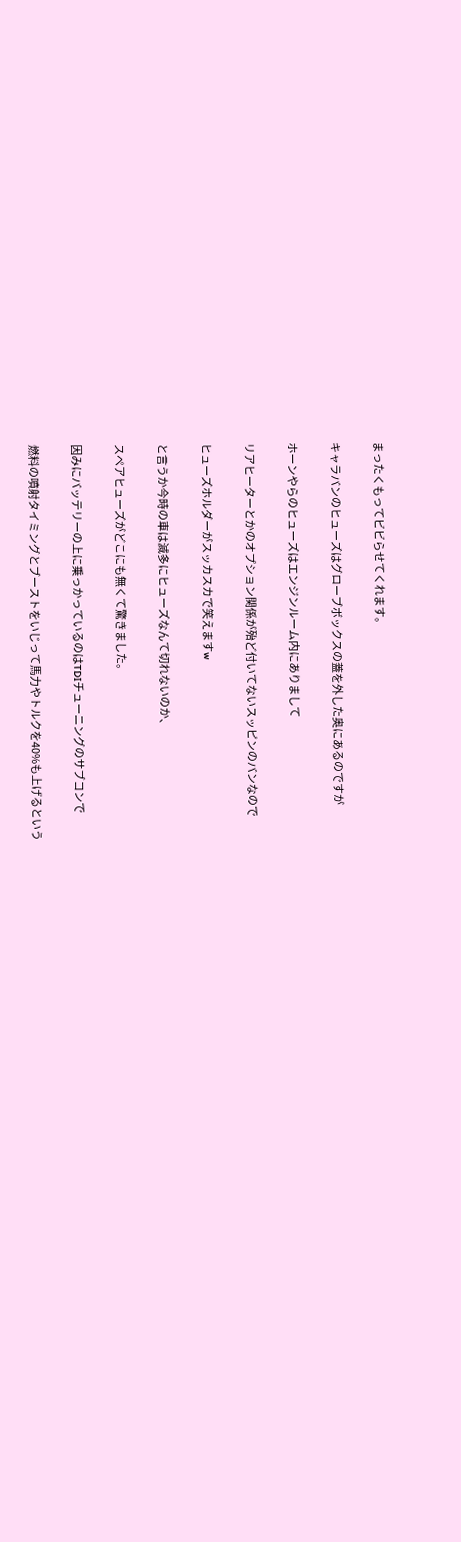まったくもってビビらせてくれます。

キャラバンのヒューズはグローブボックスの蓋を外した奥にあるのですが

ホーンやらのヒューズはエンジンルーム内にありまして

リアヒーターとかのオプション関係が殆ど付いてないスッピンのバンなので

ヒューズホルダーがスッカスカで笑えますw

と言うか今時の車は滅多にヒューズなんて切れないのか、

スペアヒューズがどこにも無くて驚きました。

因みにバッテリーの上に乗っかっているのはTDIチューニングのサブコンで

燃料の噴射タイミングとブーストをいじって馬力やトルクを40%も上げるという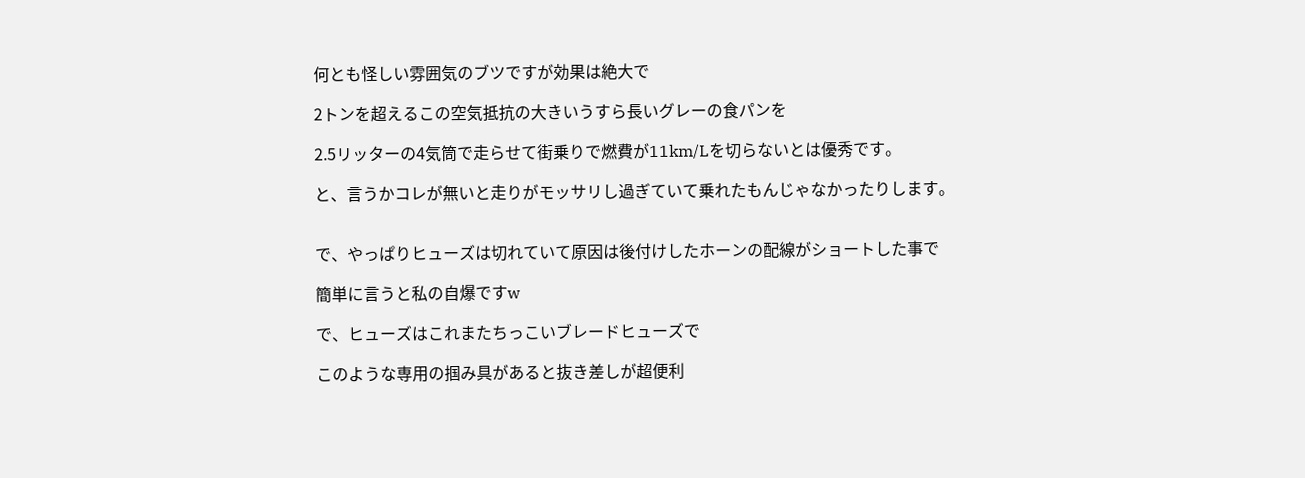何とも怪しい雰囲気のブツですが効果は絶大で

2トンを超えるこの空気抵抗の大きいうすら長いグレーの食パンを

2.5リッターの4気筒で走らせて街乗りで燃費が11km/Lを切らないとは優秀です。

と、言うかコレが無いと走りがモッサリし過ぎていて乗れたもんじゃなかったりします。


で、やっぱりヒューズは切れていて原因は後付けしたホーンの配線がショートした事で

簡単に言うと私の自爆ですw

で、ヒューズはこれまたちっこいブレードヒューズで

このような専用の掴み具があると抜き差しが超便利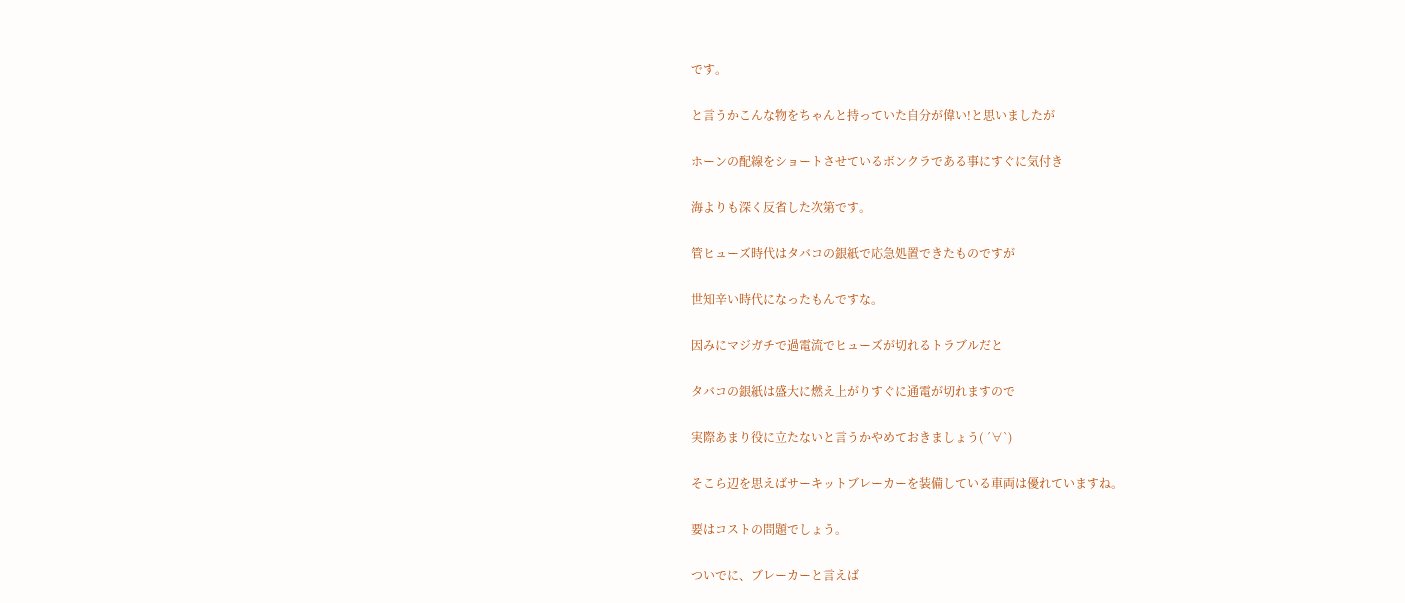です。

と言うかこんな物をちゃんと持っていた自分が偉い!と思いましたが

ホーンの配線をショートさせているボンクラである事にすぐに気付き

海よりも深く反省した次第です。

管ヒューズ時代はタバコの銀紙で応急処置できたものですが

世知辛い時代になったもんですな。

因みにマジガチで過電流でヒューズが切れるトラブルだと

タバコの銀紙は盛大に燃え上がりすぐに通電が切れますので

実際あまり役に立たないと言うかやめておきましょう( ´∀`)

そこら辺を思えばサーキットブレーカーを装備している車両は優れていますね。

要はコストの問題でしょう。

ついでに、ブレーカーと言えば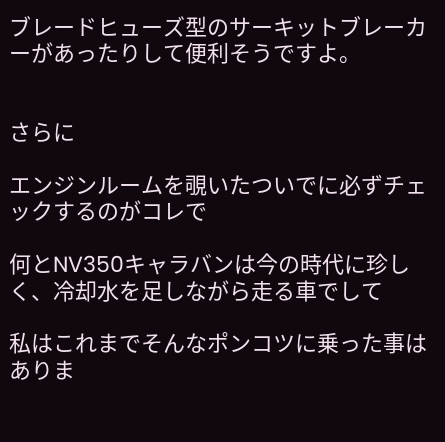ブレードヒューズ型のサーキットブレーカーがあったりして便利そうですよ。


さらに

エンジンルームを覗いたついでに必ずチェックするのがコレで

何とNV350キャラバンは今の時代に珍しく、冷却水を足しながら走る車でして

私はこれまでそんなポンコツに乗った事はありま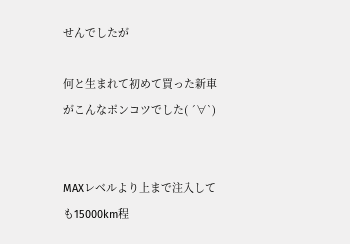せんでしたが

何と生まれて初めて買った新車がこんなポンコツでした( ´∀`)


MAXレベルより上まで注入しても15000km程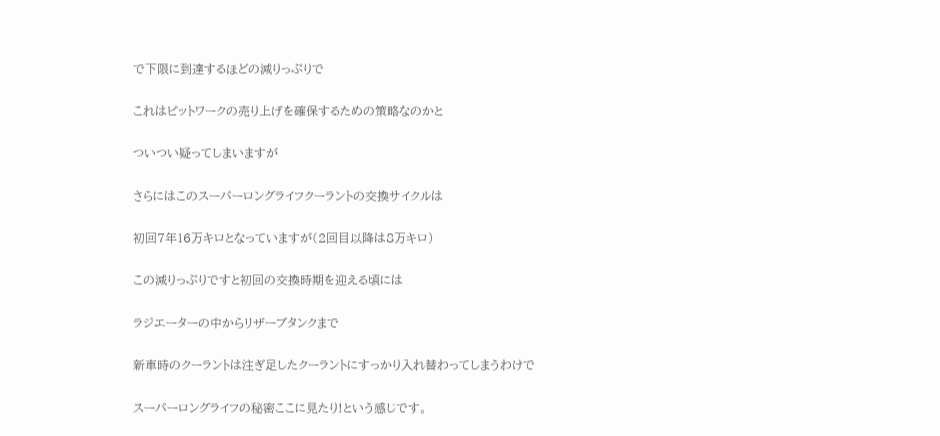で下限に到達するほどの減りっぷりで

これはピットワークの売り上げを確保するための策略なのかと

ついつい疑ってしまいますが

さらにはこのスーパーロングライフクーラントの交換サイクルは

初回7年16万キロとなっていますが(2回目以降は8万キロ)

この減りっぷりですと初回の交換時期を迎える頃には

ラジエーターの中からリザーブタンクまで

新車時のクーラントは注ぎ足したクーラントにすっかり入れ替わってしまうわけで

スーパーロングライフの秘密ここに見たり!という感じです。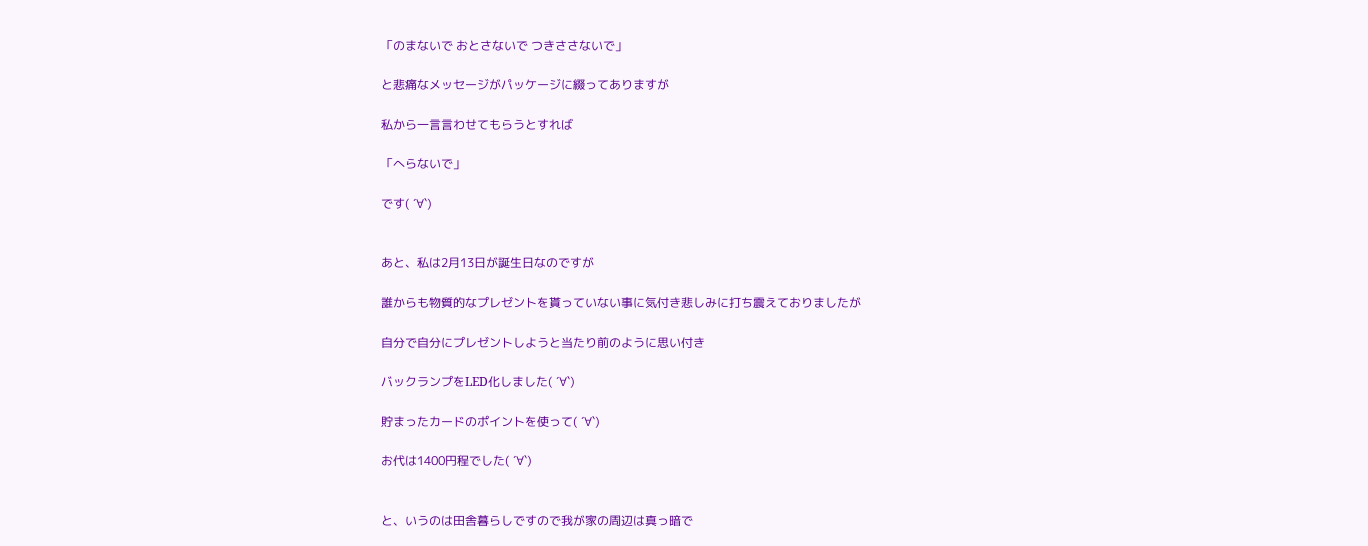「のまないで おとさないで つきささないで」

と悲痛なメッセージがパッケージに綴ってありますが

私から一言言わせてもらうとすれば

「へらないで」

です( ´∀`)


あと、私は2月13日が誕生日なのですが

誰からも物質的なプレゼントを貰っていない事に気付き悲しみに打ち震えておりましたが

自分で自分にプレゼントしようと当たり前のように思い付き

バックランプをLED化しました( ´∀`)

貯まったカードのポイントを使って( ´∀`)

お代は1400円程でした( ´∀`)


と、いうのは田舎暮らしですので我が家の周辺は真っ暗で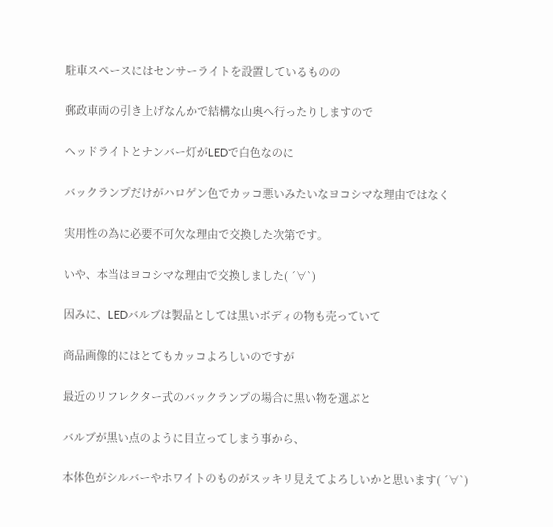駐車スペースにはセンサーライトを設置しているものの

郵政車両の引き上げなんかで結構な山奥へ行ったりしますので

ヘッドライトとナンバー灯がLEDで白色なのに

バックランプだけがハロゲン色でカッコ悪いみたいなヨコシマな理由ではなく

実用性の為に必要不可欠な理由で交換した次第です。

いや、本当はヨコシマな理由で交換しました( ´∀`)

因みに、LEDバルブは製品としては黒いボディの物も売っていて

商品画像的にはとてもカッコよろしいのですが

最近のリフレクター式のバックランプの場合に黒い物を選ぶと

バルブが黒い点のように目立ってしまう事から、

本体色がシルバーやホワイトのものがスッキリ見えてよろしいかと思います( ´∀`)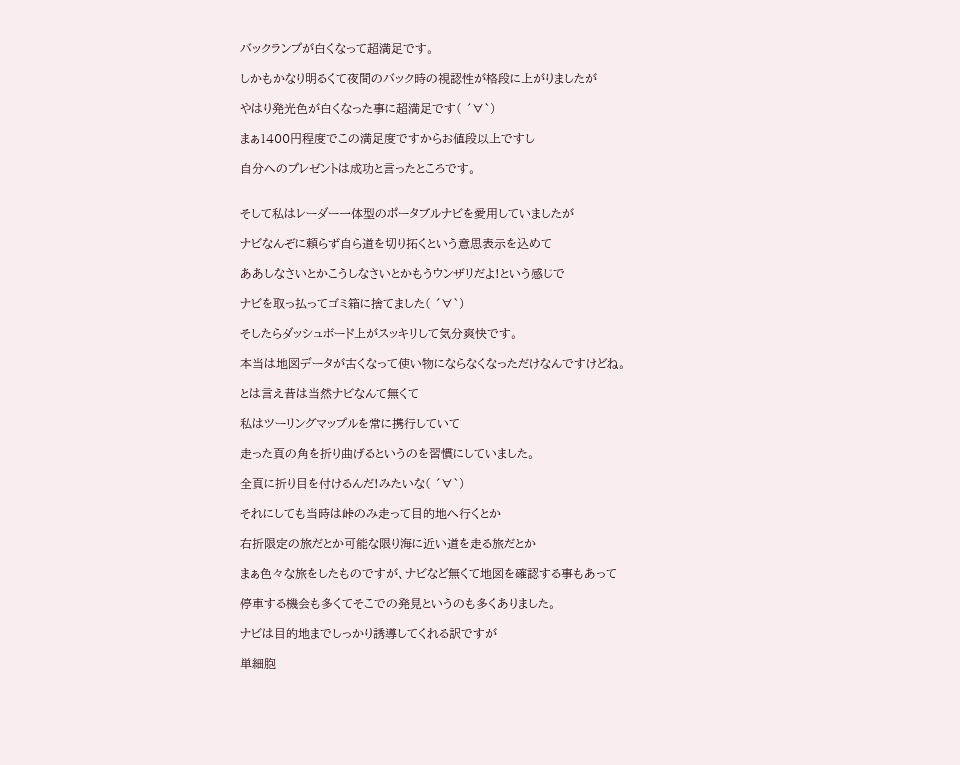バックランプが白くなって超満足です。

しかもかなり明るくて夜間のバック時の視認性が格段に上がりましたが

やはり発光色が白くなった事に超満足です( ´∀`)

まぁ1400円程度でこの満足度ですからお値段以上ですし

自分へのプレゼントは成功と言ったところです。


そして私はレーダー一体型のポータブルナビを愛用していましたが

ナビなんぞに頼らず自ら道を切り拓くという意思表示を込めて

ああしなさいとかこうしなさいとかもうウンザリだよ!という感じで

ナビを取っ払ってゴミ箱に捨てました( ´∀`)

そしたらダッシュボード上がスッキリして気分爽快です。

本当は地図データが古くなって使い物にならなくなっただけなんですけどね。

とは言え昔は当然ナビなんて無くて

私はツーリングマップルを常に携行していて

走った頁の角を折り曲げるというのを習慣にしていました。

全頁に折り目を付けるんだ!みたいな( ´∀`)

それにしても当時は峠のみ走って目的地へ行くとか

右折限定の旅だとか可能な限り海に近い道を走る旅だとか

まぁ色々な旅をしたものですが、ナビなど無くて地図を確認する事もあって

停車する機会も多くてそこでの発見というのも多くありました。

ナビは目的地までしっかり誘導してくれる訳ですが

単細胞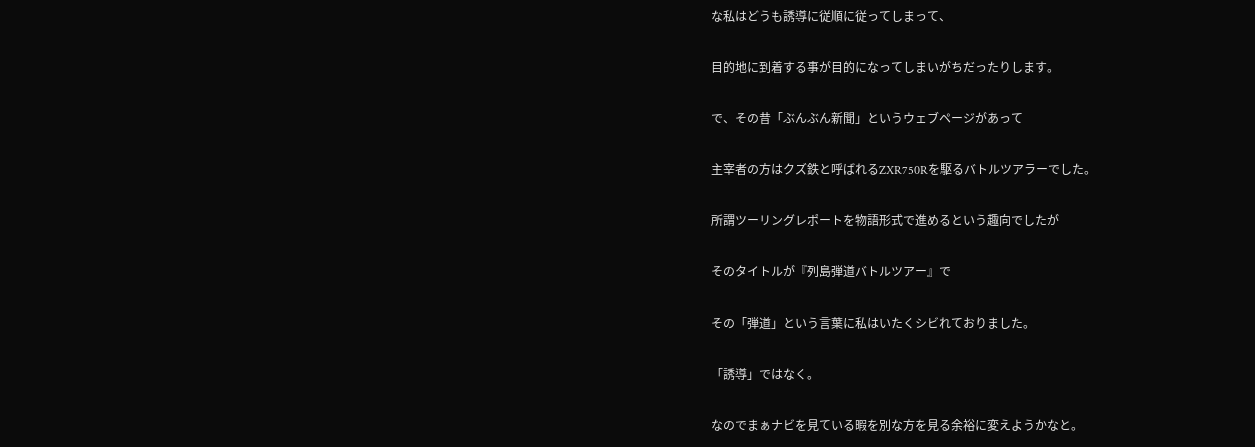な私はどうも誘導に従順に従ってしまって、

目的地に到着する事が目的になってしまいがちだったりします。

で、その昔「ぶんぶん新聞」というウェブページがあって

主宰者の方はクズ鉄と呼ばれるZXR750Rを駆るバトルツアラーでした。

所謂ツーリングレポートを物語形式で進めるという趣向でしたが

そのタイトルが『列島弾道バトルツアー』で

その「弾道」という言葉に私はいたくシビれておりました。

「誘導」ではなく。

なのでまぁナビを見ている暇を別な方を見る余裕に変えようかなと。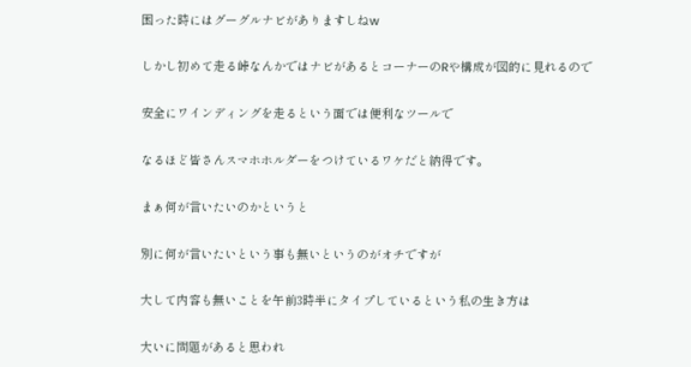困った時にはグーグルナビがありますしねw

しかし初めて走る峠なんかではナビがあるとコーナーのRや構成が図的に見れるので

安全にワインディングを走るという面では便利なツールで

なるほど皆さんスマホホルダーをつけているワケだと納得です。

まぁ何が言いたいのかというと

別に何が言いたいという事も無いというのがオチですが

大して内容も無いことを午前3時半にタイプしているという私の生き方は

大いに問題があると思われ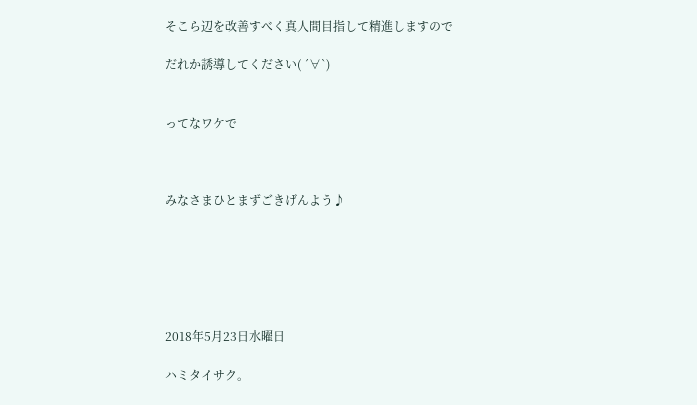そこら辺を改善すべく真人間目指して精進しますので

だれか誘導してください( ´∀`)


ってなワケで



みなさまひとまずごきげんよう♪






2018年5月23日水曜日

ハミタイサク。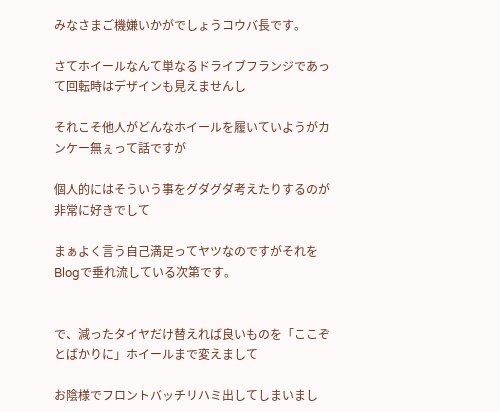みなさまご機嫌いかがでしょうコウバ長です。

さてホイールなんて単なるドライブフランジであって回転時はデザインも見えませんし

それこそ他人がどんなホイールを履いていようがカンケー無ぇって話ですが

個人的にはそういう事をグダグダ考えたりするのが非常に好きでして

まぁよく言う自己満足ってヤツなのですがそれをBlogで垂れ流している次第です。


で、減ったタイヤだけ替えれば良いものを「ここぞとばかりに」ホイールまで変えまして

お陰様でフロントバッチリハミ出してしまいまし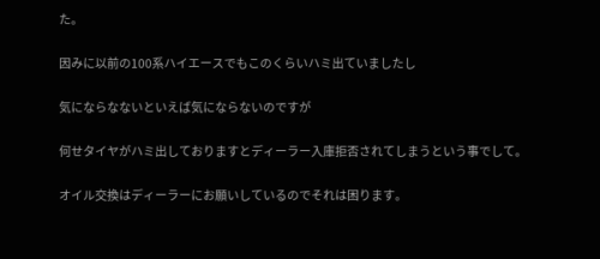た。

因みに以前の100系ハイエースでもこのくらいハミ出ていましたし

気にならなないといえば気にならないのですが

何せタイヤがハミ出しておりますとディーラー入庫拒否されてしまうという事でして。

オイル交換はディーラーにお願いしているのでそれは困ります。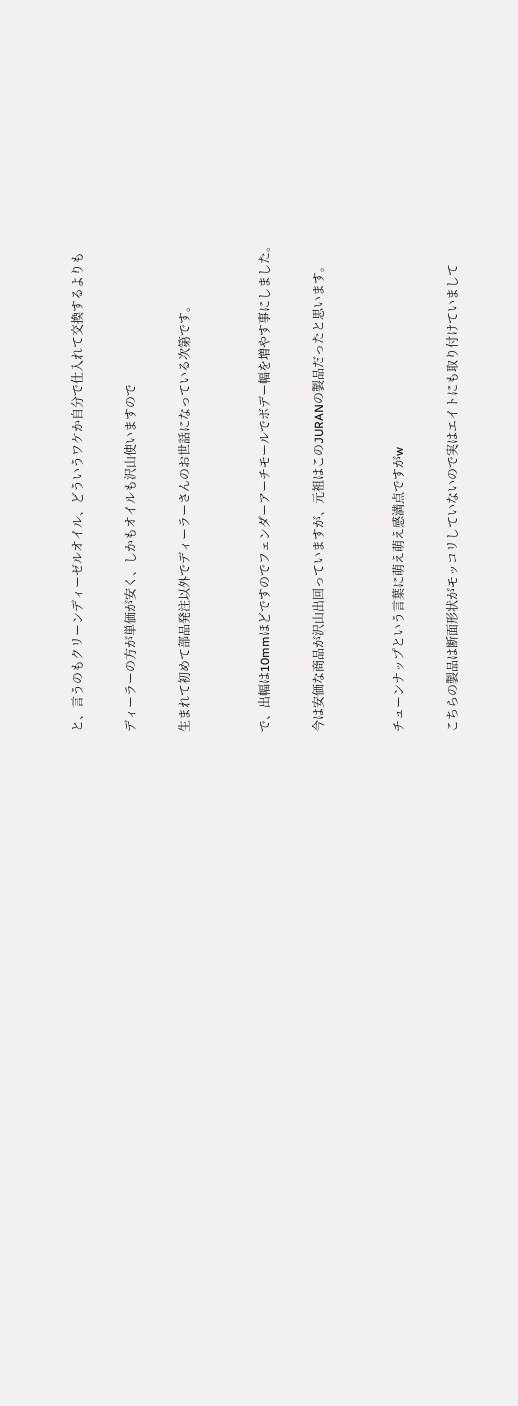と、言うのもクリーンディーゼルオイル、どういうワケか自分で仕入れて交換するよりも

ディーラーの方が単価が安く、しかもオイルも沢山使いますので

生まれて初めて部品発注以外でディーラーさんのお世話になっている次第です。


で、出幅は10mmほどですのでフェンダーアーチモールでボデー幅を増やす事にしました。

今は安価な商品が沢山出回っていますが、元祖はこのJURANの製品だったと思います。


チューンナップという言葉に萌え萌え感満点ですがw

こちらの製品は断面形状がモッコリしていないので実はエイトにも取り付けていまして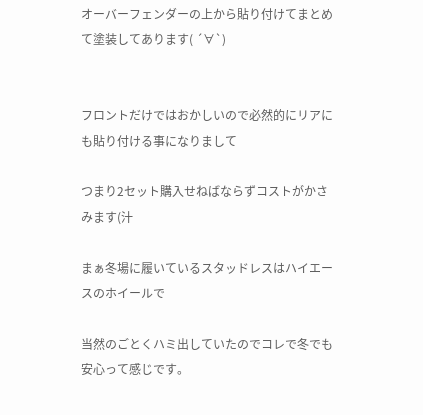オーバーフェンダーの上から貼り付けてまとめて塗装してあります( ´∀`)


フロントだけではおかしいので必然的にリアにも貼り付ける事になりまして

つまり2セット購入せねばならずコストがかさみます(汁

まぁ冬場に履いているスタッドレスはハイエースのホイールで

当然のごとくハミ出していたのでコレで冬でも安心って感じです。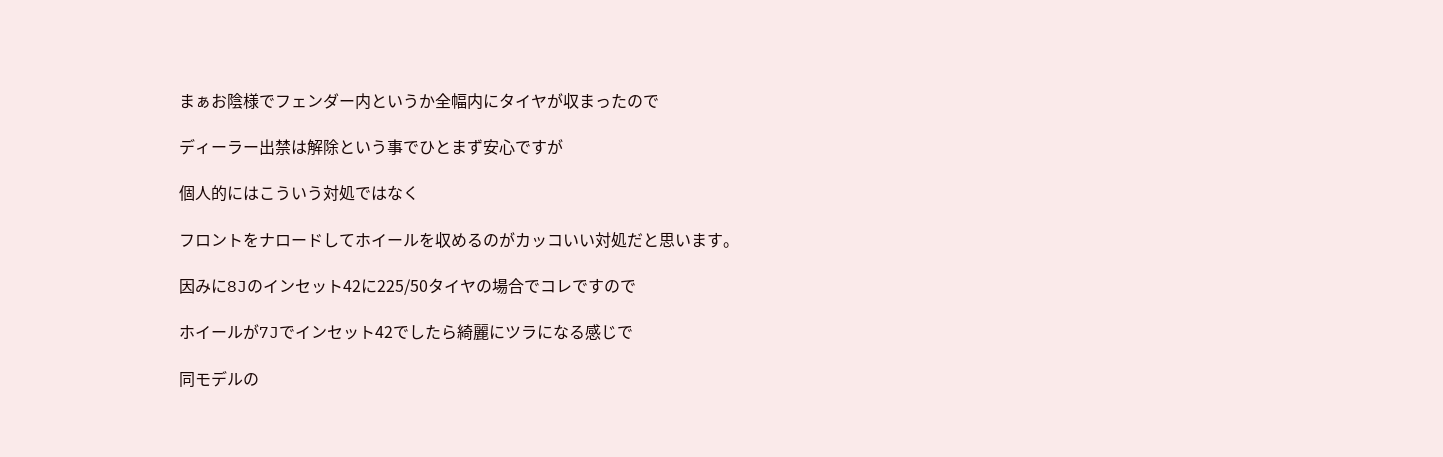まぁお陰様でフェンダー内というか全幅内にタイヤが収まったので

ディーラー出禁は解除という事でひとまず安心ですが

個人的にはこういう対処ではなく

フロントをナロードしてホイールを収めるのがカッコいい対処だと思います。

因みに8Jのインセット42に225/50タイヤの場合でコレですので

ホイールが7Jでインセット42でしたら綺麗にツラになる感じで

同モデルの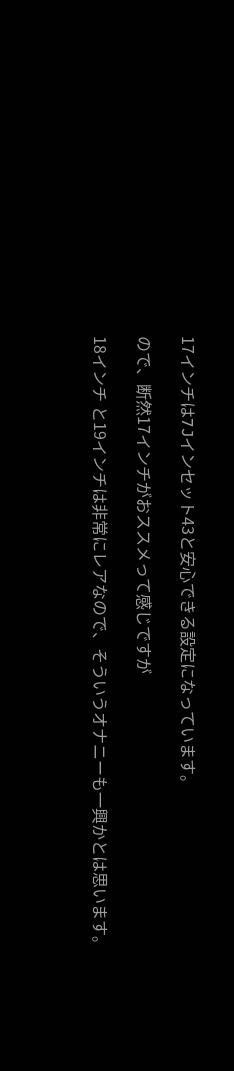17インチは7Jインセット43と安心できる設定になっています。

ので、断然17インチがおススメって感じですが

18インチ と19インチは非常にレアなので、そういうオナニーも一興かとは思います。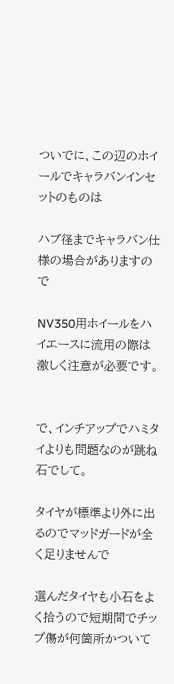ついでに、この辺のホイールでキャラバンインセットのものは

ハブ径までキャラバン仕様の場合がありますので

NV350用ホイールをハイエースに流用の際は激しく注意が必要です。


で、インチアップでハミタイよりも問題なのが跳ね石でして。

タイヤが標準より外に出るのでマッドガードが全く足りませんで

選んだタイヤも小石をよく拾うので短期間でチップ傷が何箇所かついて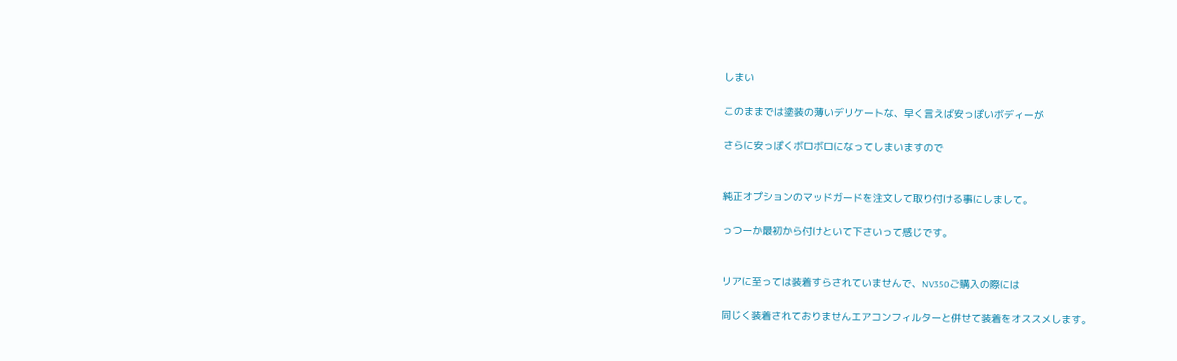しまい

このままでは塗装の薄いデリケートな、早く言えば安っぽいボディーが

さらに安っぽくボロボロになってしまいますので


純正オプションのマッドガードを注文して取り付ける事にしまして。

っつーか最初から付けといて下さいって感じです。


リアに至っては装着すらされていませんで、NV350ご購入の際には

同じく装着されておりませんエアコンフィルターと併せて装着をオススメします。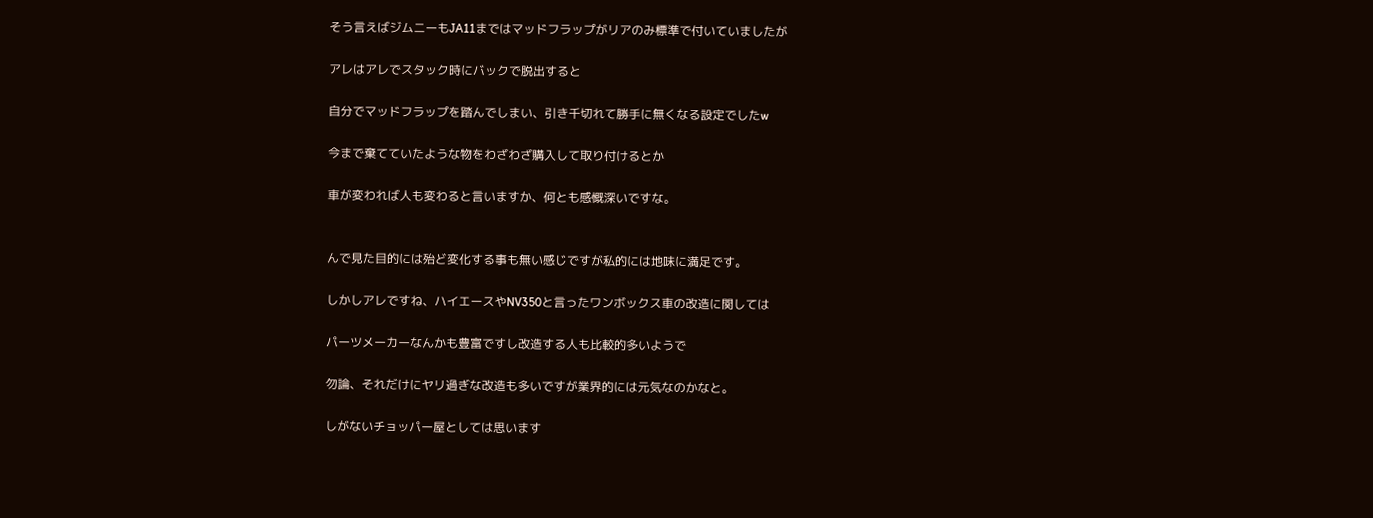そう言えばジムニーもJA11まではマッドフラップがリアのみ標準で付いていましたが

アレはアレでスタック時にバックで脱出すると

自分でマッドフラップを踏んでしまい、引き千切れて勝手に無くなる設定でしたw

今まで棄てていたような物をわざわざ購入して取り付けるとか

車が変われば人も変わると言いますか、何とも感慨深いですな。


んで見た目的には殆ど変化する事も無い感じですが私的には地味に満足です。

しかしアレですね、ハイエースやNV350と言ったワンボックス車の改造に関しては

パーツメーカーなんかも豊富ですし改造する人も比較的多いようで

勿論、それだけにヤリ過ぎな改造も多いですが業界的には元気なのかなと。

しがないチョッパー屋としては思います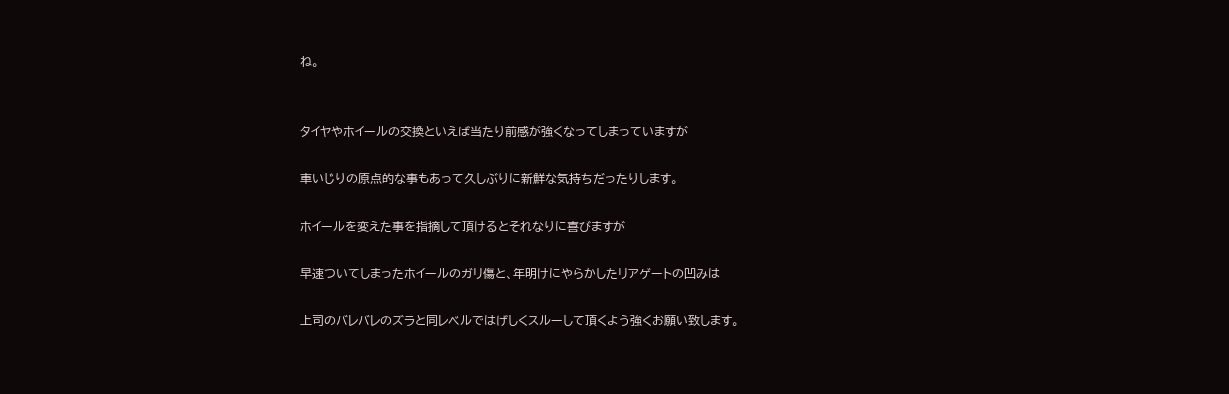ね。


タイヤやホイールの交換といえば当たり前感が強くなってしまっていますが

車いじりの原点的な事もあって久しぶりに新鮮な気持ちだったりします。

ホイールを変えた事を指摘して頂けるとそれなりに喜びますが

早速ついてしまったホイールのガリ傷と、年明けにやらかしたリアゲートの凹みは

上司のバレバレのズラと同レベルではげしくスルーして頂くよう強くお願い致します。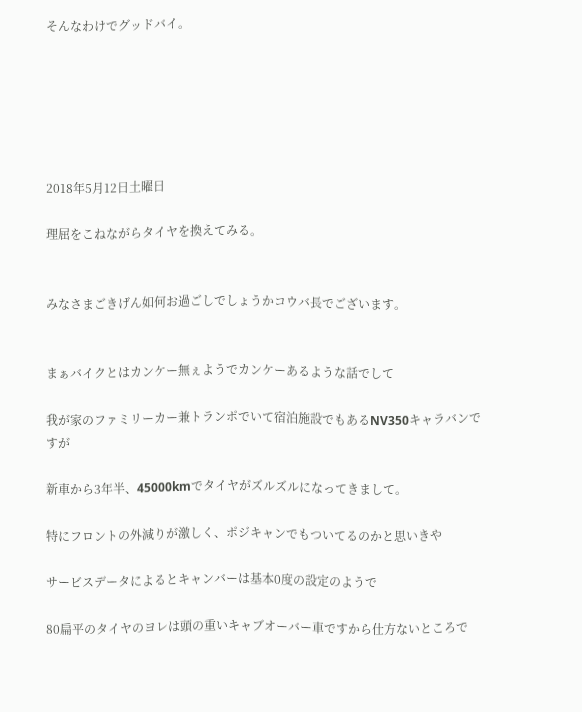そんなわけでグッドバイ。






2018年5月12日土曜日

理屈をこねながらタイヤを換えてみる。


みなさまごきげん如何お過ごしでしょうかコウバ長でございます。


まぁバイクとはカンケー無ぇようでカンケーあるような話でして

我が家のファミリーカー兼トランポでいて宿泊施設でもあるNV350キャラバンですが

新車から3年半、45000kmでタイヤがズルズルになってきまして。

特にフロントの外減りが激しく、ポジキャンでもついてるのかと思いきや

サービスデータによるとキャンバーは基本0度の設定のようで

80扁平のタイヤのヨレは頭の重いキャブオーバー車ですから仕方ないところで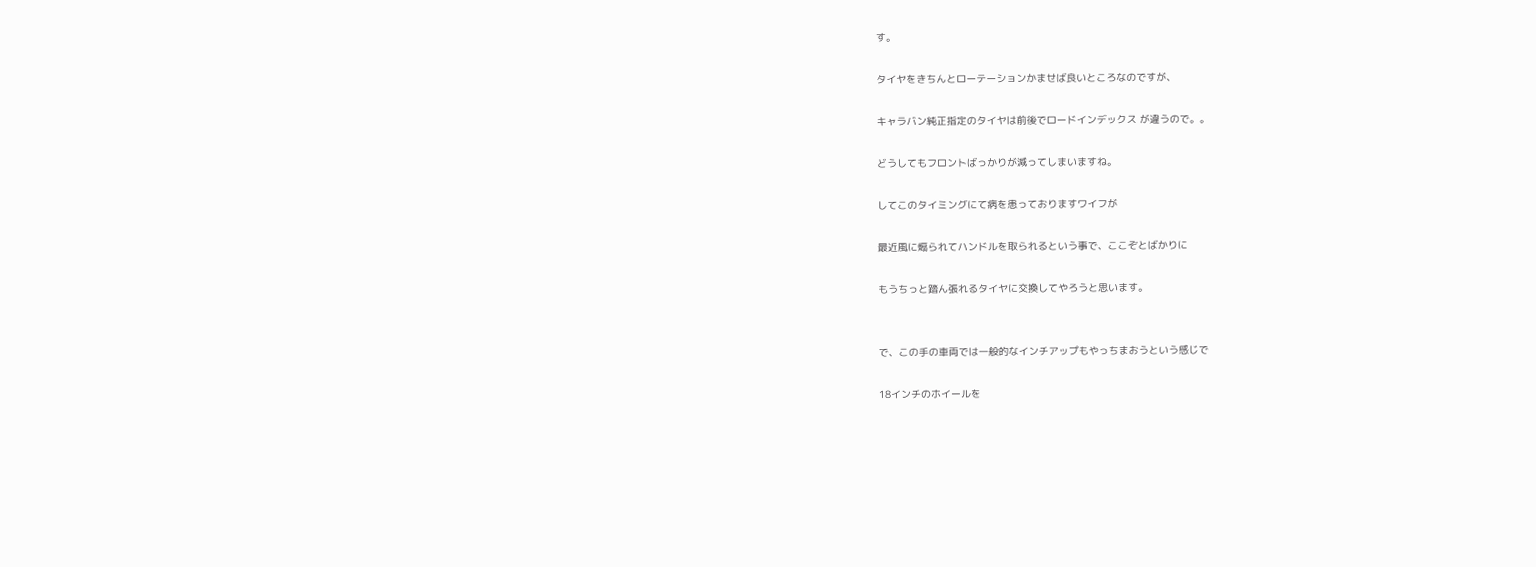す。

タイヤをきちんとローテーションかませば良いところなのですが、

キャラバン純正指定のタイヤは前後でロードインデックス が違うので。。

どうしてもフロントばっかりが減ってしまいますね。

してこのタイミングにて病を患っておりますワイフが

最近風に煽られてハンドルを取られるという事で、ここぞとばかりに

もうちっと踏ん張れるタイヤに交換してやろうと思います。


で、この手の車両では一般的なインチアップもやっちまおうという感じで

18インチのホイールを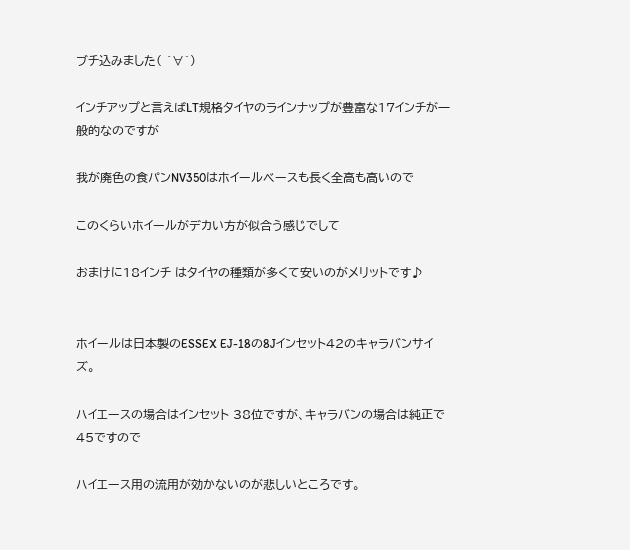ブチ込みました( ´∀`)

インチアップと言えばLT規格タイヤのラインナップが豊富な17インチが一般的なのですが

我が廃色の食パンNV350はホイールベースも長く全高も高いので

このくらいホイールがデカい方が似合う感じでして

おまけに18インチ はタイヤの種類が多くて安いのがメリットです♪


ホイールは日本製のESSEX EJ-18の8Jインセット42のキャラバンサイズ。

ハイエースの場合はインセット 38位ですが、キャラバンの場合は純正で45ですので

ハイエース用の流用が効かないのが悲しいところです。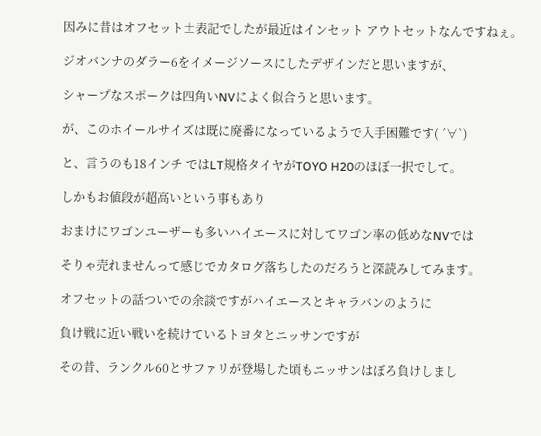因みに昔はオフセット±表記でしたが最近はインセット アウトセットなんですねぇ。

ジオバンナのダラー6をイメージソースにしたデザインだと思いますが、

シャープなスポークは四角いNVによく似合うと思います。

が、このホイールサイズは既に廃番になっているようで入手困難です( ´∀`)

と、言うのも18インチ ではLT規格タイヤがTOYO H20のほぼ一択でして。

しかもお値段が超高いという事もあり

おまけにワゴンユーザーも多いハイエースに対してワゴン率の低めなNVでは

そりゃ売れませんって感じでカタログ落ちしたのだろうと深読みしてみます。

オフセットの話ついでの余談ですがハイエースとキャラバンのように

負け戦に近い戦いを続けているトヨタとニッサンですが

その昔、ランクル60とサファリが登場した頃もニッサンはぼろ負けしまし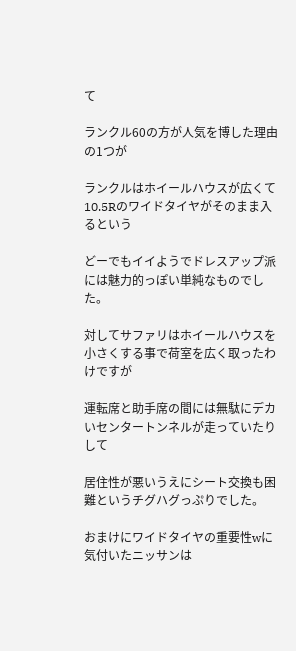て

ランクル60の方が人気を博した理由の1つが

ランクルはホイールハウスが広くて10.5Rのワイドタイヤがそのまま入るという

どーでもイイようでドレスアップ派には魅力的っぽい単純なものでした。

対してサファリはホイールハウスを小さくする事で荷室を広く取ったわけですが

運転席と助手席の間には無駄にデカいセンタートンネルが走っていたりして

居住性が悪いうえにシート交換も困難というチグハグっぷりでした。

おまけにワイドタイヤの重要性wに気付いたニッサンは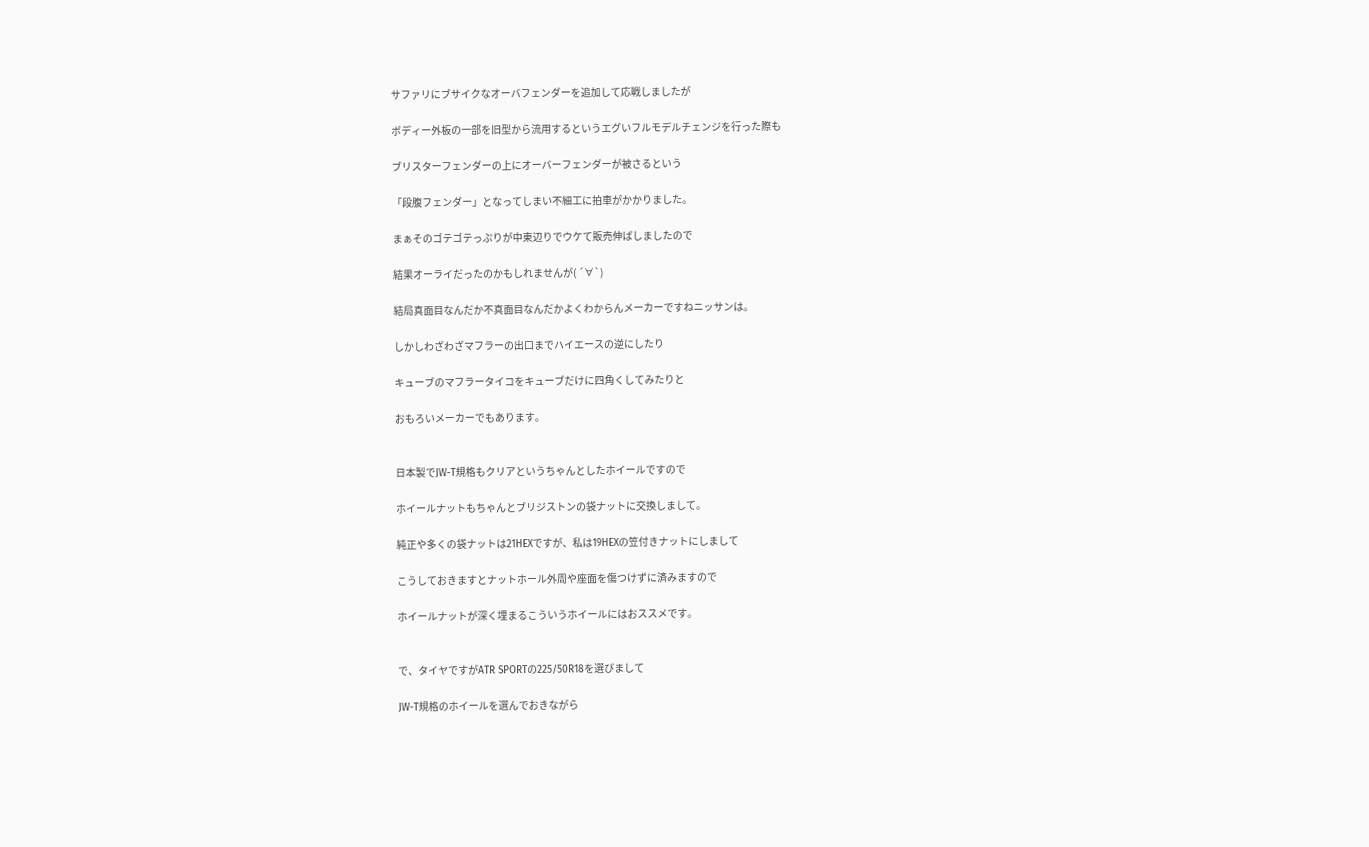サファリにブサイクなオーバフェンダーを追加して応戦しましたが

ボディー外板の一部を旧型から流用するというエグいフルモデルチェンジを行った際も

ブリスターフェンダーの上にオーバーフェンダーが被さるという

「段腹フェンダー」となってしまい不細工に拍車がかかりました。

まぁそのゴテゴテっぷりが中東辺りでウケて販売伸ばしましたので

結果オーライだったのかもしれませんが( ´∀`)

結局真面目なんだか不真面目なんだかよくわからんメーカーですねニッサンは。

しかしわざわざマフラーの出口までハイエースの逆にしたり

キューブのマフラータイコをキューブだけに四角くしてみたりと

おもろいメーカーでもあります。


日本製でJW-T規格もクリアというちゃんとしたホイールですので

ホイールナットもちゃんとブリジストンの袋ナットに交換しまして。

純正や多くの袋ナットは21HEXですが、私は19HEXの笠付きナットにしまして

こうしておきますとナットホール外周や座面を傷つけずに済みますので

ホイールナットが深く埋まるこういうホイールにはおススメです。


で、タイヤですがATR SPORTの225/50R18を選びまして

JW-T規格のホイールを選んでおきながら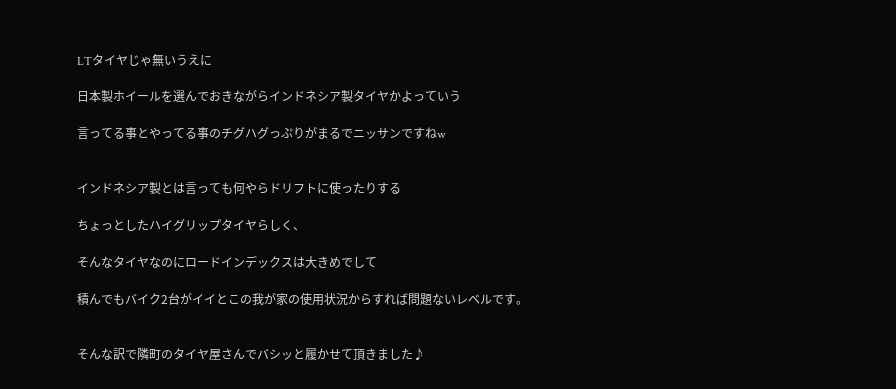LTタイヤじゃ無いうえに

日本製ホイールを選んでおきながらインドネシア製タイヤかよっていう

言ってる事とやってる事のチグハグっぷりがまるでニッサンですねw


インドネシア製とは言っても何やらドリフトに使ったりする

ちょっとしたハイグリップタイヤらしく、

そんなタイヤなのにロードインデックスは大きめでして

積んでもバイク2台がイイとこの我が家の使用状況からすれば問題ないレベルです。


そんな訳で隣町のタイヤ屋さんでバシッと履かせて頂きました♪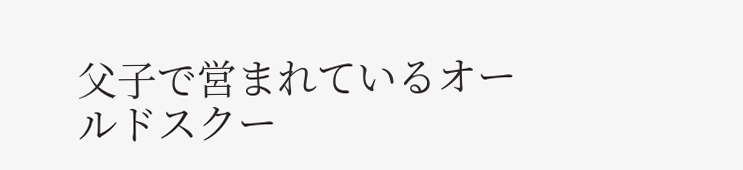父子で営まれているオールドスクー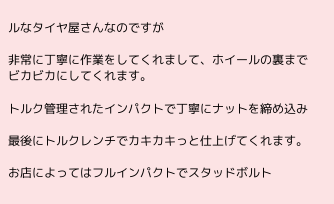ルなタイヤ屋さんなのですが

非常に丁寧に作業をしてくれまして、ホイールの裏までビカビカにしてくれます。

トルク管理されたインパクトで丁寧にナットを締め込み

最後にトルクレンチでカキカキっと仕上げてくれます。

お店によってはフルインパクトでスタッドボルト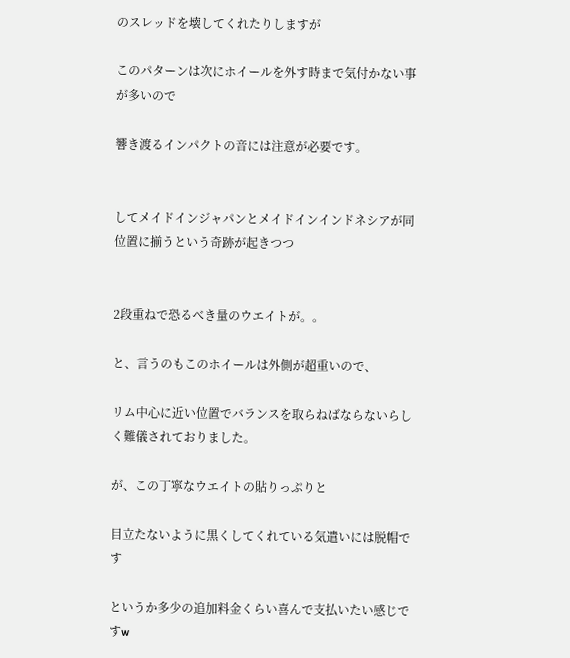のスレッドを壊してくれたりしますが

このパターンは次にホイールを外す時まで気付かない事が多いので

響き渡るインパクトの音には注意が必要です。


してメイドインジャパンとメイドインインドネシアが同位置に揃うという奇跡が起きつつ


2段重ねで恐るべき量のウエイトが。。

と、言うのもこのホイールは外側が超重いので、

リム中心に近い位置でバランスを取らねばならないらしく難儀されておりました。

が、この丁寧なウエイトの貼りっぷりと

目立たないように黒くしてくれている気遣いには脱帽です

というか多少の追加料金くらい喜んで支払いたい感じですw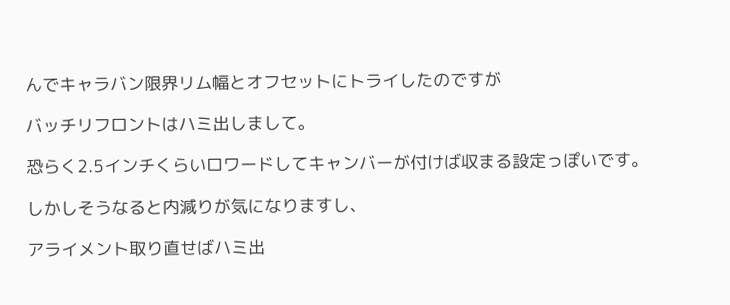んでキャラバン限界リム幅とオフセットにトライしたのですが

バッチリフロントはハミ出しまして。

恐らく2.5インチくらいロワードしてキャンバーが付けば収まる設定っぽいです。

しかしそうなると内減りが気になりますし、

アライメント取り直せばハミ出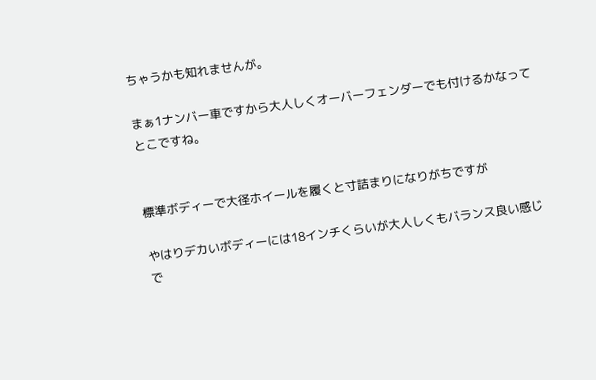ちゃうかも知れませんが。

まぁ1ナンバー車ですから大人しくオーバーフェンダーでも付けるかなってとこですね。


標準ボディーで大径ホイールを履くと寸詰まりになりがちですが

やはりデカいボディーには18インチくらいが大人しくもバランス良い感じで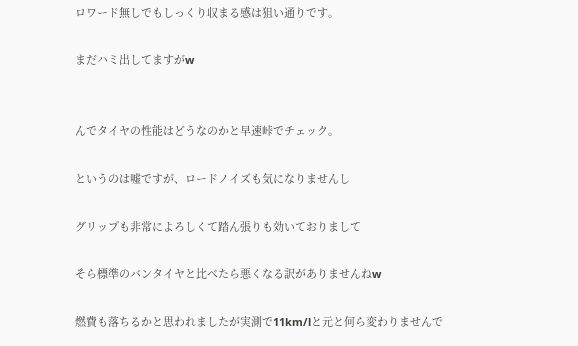ロワード無しでもしっくり収まる感は狙い通りです。

まだハミ出してますがw


んでタイヤの性能はどうなのかと早速峠でチェック。

というのは嘘ですが、ロードノイズも気になりませんし

グリップも非常によろしくて踏ん張りも効いておりまして

そら標準のバンタイヤと比べたら悪くなる訳がありませんねw

燃費も落ちるかと思われましたが実測で11km/lと元と何ら変わりませんで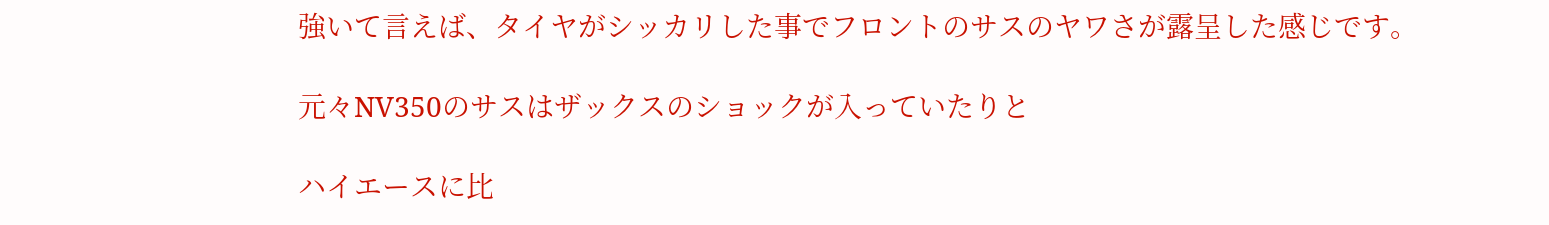強いて言えば、タイヤがシッカリした事でフロントのサスのヤワさが露呈した感じです。

元々NV350のサスはザックスのショックが入っていたりと

ハイエースに比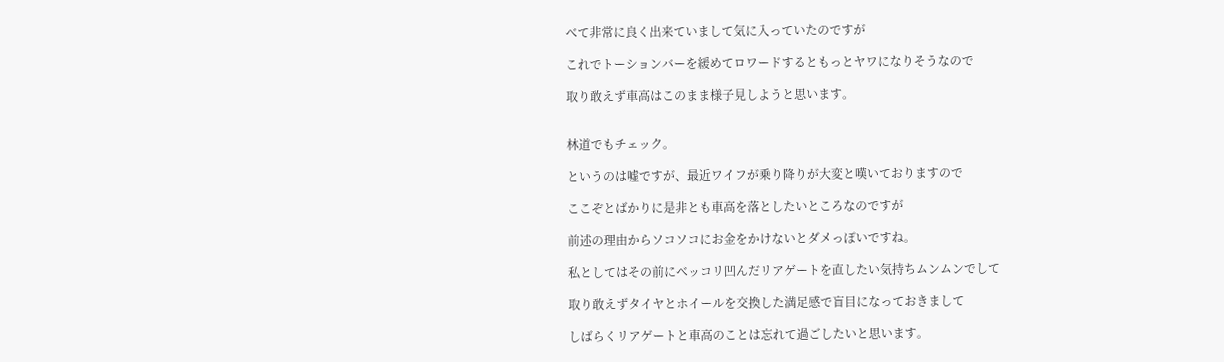べて非常に良く出来ていまして気に入っていたのですが

これでトーションバーを緩めてロワードするともっとヤワになりそうなので

取り敢えず車高はこのまま様子見しようと思います。


林道でもチェック。

というのは嘘ですが、最近ワイフが乗り降りが大変と嘆いておりますので

ここぞとばかりに是非とも車高を落としたいところなのですが

前述の理由からソコソコにお金をかけないとダメっぽいですね。

私としてはその前にベッコリ凹んだリアゲートを直したい気持ちムンムンでして

取り敢えずタイヤとホイールを交換した満足感で盲目になっておきまして

しばらくリアゲートと車高のことは忘れて過ごしたいと思います。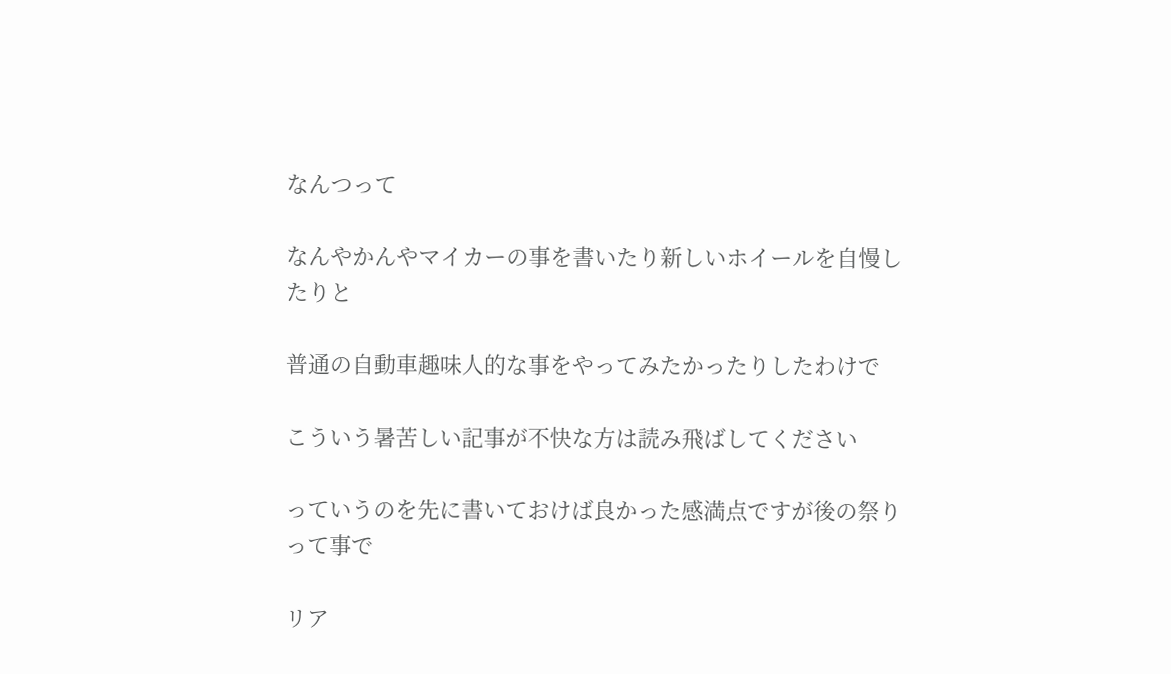なんつって

なんやかんやマイカーの事を書いたり新しいホイールを自慢したりと

普通の自動車趣味人的な事をやってみたかったりしたわけで

こういう暑苦しい記事が不快な方は読み飛ばしてください

っていうのを先に書いておけば良かった感満点ですが後の祭りって事で

リア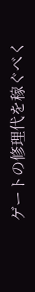ゲートの修理代を稼ぐべく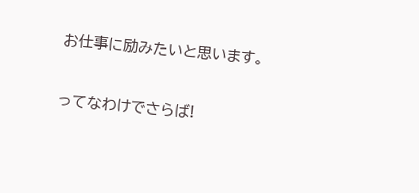お仕事に励みたいと思います。

ってなわけでさらば!